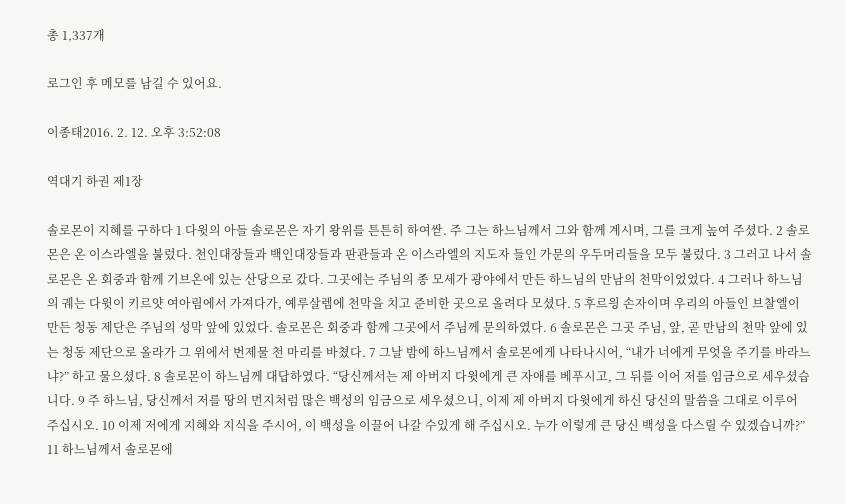총 1,337개

로그인 후 메모를 남길 수 있어요.

이종태2016. 2. 12. 오후 3:52:08

역대기 하권 제1장

솔로몬이 지혜를 구하다 1 다윗의 아들 솔로몬은 자기 왕위를 튼튼히 하여싿. 주 그는 하느님께서 그와 함께 계시며, 그를 크게 높여 주셨다. 2 솔로몬은 온 이스라엘을 불렀다. 천인대장들과 백인대장들과 판관들과 온 이스라엘의 지도자 들인 가문의 우두머리들을 모두 불렀다. 3 그러고 나서 솔로몬은 온 회중과 함께 기브온에 있는 산당으로 갔다. 그곳에는 주님의 종 모세가 광야에서 만든 하느님의 만남의 천막이었었다. 4 그러나 하느님의 궤는 다윗이 키르얏 여아림에서 가져다가, 예루살렘에 천막을 치고 준비한 곳으로 올려다 모셨다. 5 후르읭 손자이며 우리의 아들인 브찰엘이 만든 청동 제단은 주님의 성막 앞에 있었다. 솔로몬은 회중과 함께 그곳에서 주님께 문의하였다. 6 솔로몬은 그곳 주님, 앞, 곧 만남의 천막 앞에 있는 청동 제단으로 올라가 그 위에서 번제물 천 마리를 바쳤다. 7 그날 밤에 하느님께서 솔로몬에게 나타나시어, “내가 너에게 무엇을 주기를 바라느냐?” 하고 물으셨다. 8 솔로몬이 하느님께 대답하였다. “당신께서는 제 아버지 다윗에게 큰 자애를 베푸시고, 그 뒤를 이어 저를 임금으로 세우셨습니다. 9 주 하느님, 당신께서 저를 땅의 먼지처럼 많은 백성의 임금으로 세우셨으니, 이제 제 아버지 다윗에게 하신 당신의 말씀을 그대로 이루어 주십시오. 10 이제 저에게 지혜와 지식을 주시어, 이 백성을 이끌어 나갈 수있게 해 주십시오. 누가 이렇게 큰 당신 백성을 다스릴 수 있겠습니까?” 11 하느님께서 솔로몬에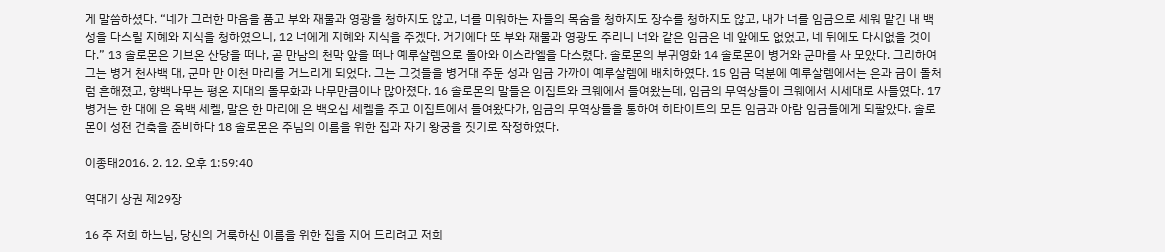게 말씀하셨다. “네가 그러한 마음을 품고 부와 재물과 영광을 청하지도 않고, 너를 미워하는 자들의 목숨을 청하지도 장수를 청하지도 않고, 내가 너를 임금으로 세워 맡긴 내 백성을 다스릴 지혜와 지식을 청하였으니, 12 너에게 지혜와 지식을 주겠다. 거기에다 또 부와 재물과 영광도 주리니 너와 같은 임금은 네 앞에도 없었고, 네 뒤에도 다시없을 것이다.” 13 솔로몬은 기브온 산당을 떠나, 곧 만남의 천막 앞을 떠나 예루살렘으로 돌아와 이스라엘을 다스렸다. 솔로몬의 부귀영화 14 솔로몬이 병거와 군마를 사 모았다. 그리하여 그는 병거 천사백 대, 군마 만 이천 마리를 거느리게 되었다. 그는 그것들을 병거대 주둔 성과 임금 가까이 예루살렘에 배치하였다. 15 임금 덕분에 예루살렘에서는 은과 금이 돌처럼 흔해졌고, 향백나무는 평온 지대의 돌무화과 나무만큼이나 많아졌다. 16 솔로몬의 말들은 이집트와 크웨에서 들여왔는데, 임금의 무역상들이 크웨에서 시세대로 사들였다. 17 병거는 한 대에 은 육백 세켈, 말은 한 마리에 은 백오십 세켈을 주고 이집트에서 들여왔다가, 임금의 무역상들을 통하여 히타이트의 모든 임금과 아람 임금들에게 되팔았다. 솔로몬이 성전 건축을 준비하다 18 솔로몬은 주님의 이름을 위한 집과 자기 왕궁을 짓기로 작정하였다.

이종태2016. 2. 12. 오후 1:59:40

역대기 상권 제29장

16 주 저희 하느님, 당신의 거룩하신 이름을 위한 집을 지어 드리려고 저희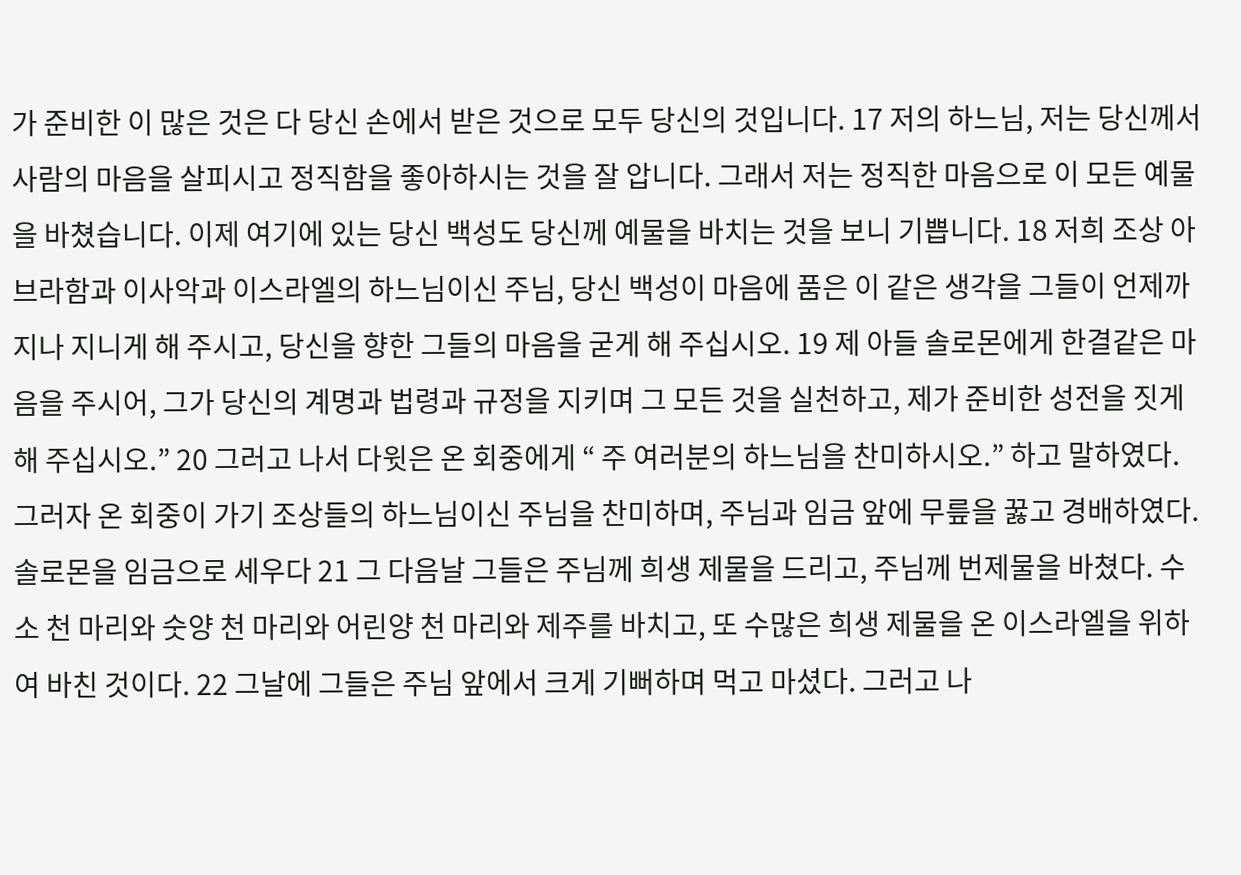가 준비한 이 많은 것은 다 당신 손에서 받은 것으로 모두 당신의 것입니다. 17 저의 하느님, 저는 당신께서 사람의 마음을 살피시고 정직함을 좋아하시는 것을 잘 압니다. 그래서 저는 정직한 마음으로 이 모든 예물을 바쳤습니다. 이제 여기에 있는 당신 백성도 당신께 예물을 바치는 것을 보니 기쁩니다. 18 저희 조상 아브라함과 이사악과 이스라엘의 하느님이신 주님, 당신 백성이 마음에 품은 이 같은 생각을 그들이 언제까지나 지니게 해 주시고, 당신을 향한 그들의 마음을 굳게 해 주십시오. 19 제 아들 솔로몬에게 한결같은 마음을 주시어, 그가 당신의 계명과 법령과 규정을 지키며 그 모든 것을 실천하고, 제가 준비한 성전을 짓게 해 주십시오.” 20 그러고 나서 다윗은 온 회중에게 “ 주 여러분의 하느님을 찬미하시오.” 하고 말하였다. 그러자 온 회중이 가기 조상들의 하느님이신 주님을 찬미하며, 주님과 임금 앞에 무릎을 꿇고 경배하였다. 솔로몬을 임금으로 세우다 21 그 다음날 그들은 주님께 희생 제물을 드리고, 주님께 번제물을 바쳤다. 수소 천 마리와 숫양 천 마리와 어린양 천 마리와 제주를 바치고, 또 수많은 희생 제물을 온 이스라엘을 위하여 바친 것이다. 22 그날에 그들은 주님 앞에서 크게 기뻐하며 먹고 마셨다. 그러고 나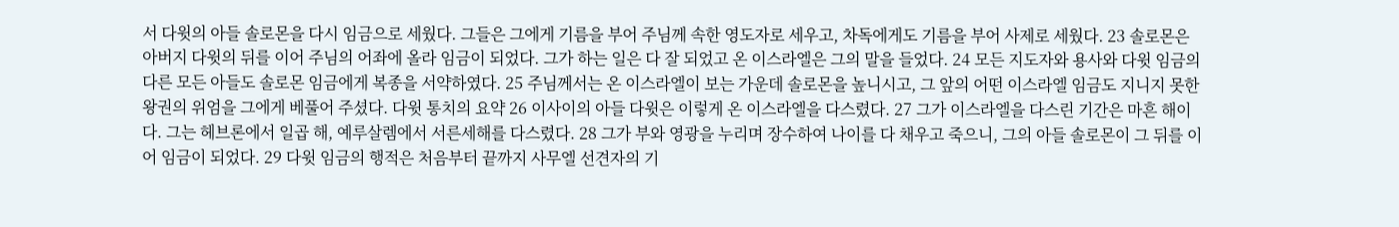서 다윗의 아들 솔로몬을 다시 임금으로 세웠다. 그들은 그에게 기름을 부어 주님께 속한 영도자로 세우고, 차독에게도 기름을 부어 사제로 세웠다. 23 솔로몬은 아버지 다윗의 뒤를 이어 주님의 어좌에 올라 임금이 되었다. 그가 하는 일은 다 잘 되었고 온 이스라엘은 그의 말을 들었다. 24 모든 지도자와 용사와 다윗 임금의 다른 모든 아들도 솔로몬 임금에게 복종을 서약하였다. 25 주님께서는 온 이스라엘이 보는 가운데 솔로몬을 높니시고, 그 앞의 어떤 이스라엘 임금도 지니지 못한 왕권의 위엄을 그에게 베풀어 주셨다. 다윗 통치의 요약 26 이사이의 아들 다윗은 이렇게 온 이스라엘을 다스렸다. 27 그가 이스라엘을 다스린 기간은 마흔 해이다. 그는 헤브론에서 일곱 해, 예루살렘에서 서른세해를 다스렸다. 28 그가 부와 영광을 누리며 장수하여 나이를 다 채우고 죽으니, 그의 아들 솔로몬이 그 뒤를 이어 임금이 되었다. 29 다윗 임금의 행적은 처음부터 끝까지 사무엘 선견자의 기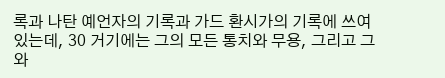록과 나탄 예언자의 기록과 가드 환시가의 기록에 쓰여 있는데, 30 거기에는 그의 모든 통치와 무용, 그리고 그와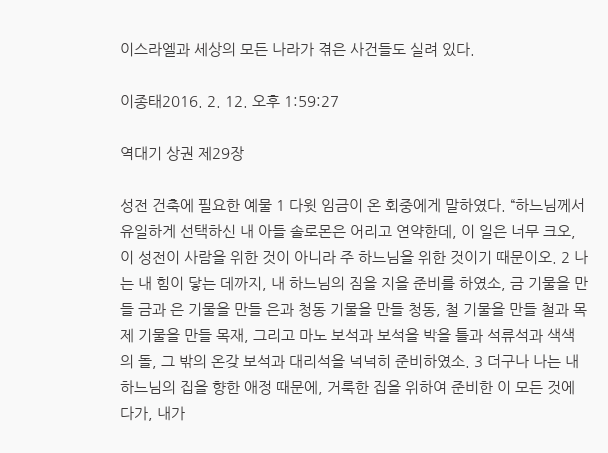이스라엘과 세상의 모든 나라가 겪은 사건들도 실려 있다.

이종태2016. 2. 12. 오후 1:59:27

역대기 상권 제29장

성전 건축에 필요한 예물 1 다윗 임금이 온 회중에게 말하였다. “하느님께서 유일하게 선택하신 내 아들 솔로몬은 어리고 연약한데, 이 일은 너무 크오, 이 성전이 사람을 위한 것이 아니라 주 하느님을 위한 것이기 때문이오. 2 나는 내 힘이 닿는 데까지, 내 하느님의 짐을 지을 준비를 하였소, 금 기물을 만들 금과 은 기물을 만들 은과 청동 기물을 만들 청동, 철 기물을 만들 철과 목제 기물을 만들 목재, 그리고 마노 보석과 보석을 박을 틀과 석류석과 색색의 돌, 그 밖의 온갖 보석과 대리석을 넉넉히 준비하였소. 3 더구나 나는 내 하느님의 집을 향한 애정 때문에, 거룩한 집을 위하여 준비한 이 모든 것에다가, 내가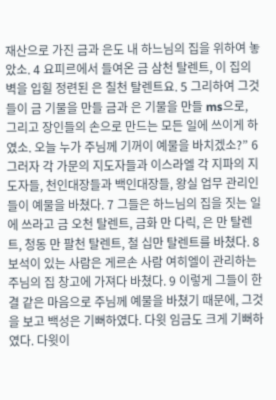재산으로 가진 금과 은도 내 하느님의 집을 위하여 놓았소. 4 요피르에서 들여온 금 삼천 탈렌트, 이 집의 벽을 입힐 정련된 은 칠천 탈렌트요. 5 그리하여 그것들이 금 기물을 만들 금과 은 기물을 만들 ms으로, 그리고 장인들의 손으로 만드는 모든 일에 쓰이게 하였소. 오늘 누가 주님께 기꺼이 예물을 바치겠소?” 6 그러자 각 가문의 지도자들과 이스라엘 각 지파의 지도자들, 천인대장들과 백인대장들, 왕실 업무 관리인들이 예물을 바쳤다. 7 그들은 하느님의 집을 짓는 일에 쓰라고 금 오천 탈렌트, 금화 만 다릭, 은 만 탈렌트, 청동 만 팔천 탈렌트, 철 십만 탈렌트를 바쳤다. 8 보석이 있는 사람은 게르손 사람 여히엘이 관리하는 주님의 집 창고에 가져다 바쳤다. 9 이렇게 그들이 한결 같은 마음으로 주님께 예물을 바쳤기 때문에, 그것을 보고 백성은 기뻐하였다. 다윗 임금도 크게 기뻐하였다. 다윗이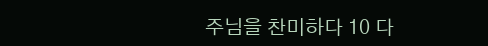주님을 찬미하다 10 다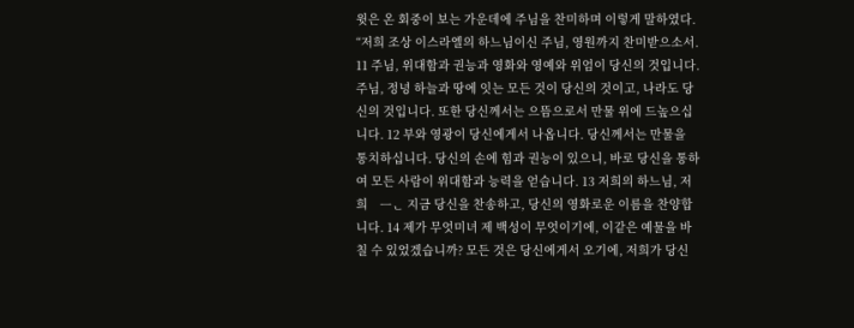윗은 온 회중이 보는 가운데에 주님을 찬미하며 이렇게 말하였다. “저희 조상 이스라엘의 하느님이신 주님, 영원까지 찬미받으소서. 11 주님, 위대함과 권능과 영화와 영예와 위엄이 당신의 것입니다. 주님, 정녕 하늘과 땅에 잇는 모든 것이 당신의 것이고, 나라도 당신의 것입니다. 또한 당신께서는 으뜸으로서 만물 위에 드높으십니다. 12 부와 영광이 당신에게서 나옵니다. 당신께서는 만물을 통치하십니다. 당신의 손에 힘과 권능이 있으니, 바로 당신을 통하여 모든 사람이 위대함과 능력을 얻습니다. 13 저희의 하느님, 저희ᅟᅳᆫ 지금 당신을 찬송하고, 당신의 영화로운 이름을 찬양합니다. 14 제가 무엇미녀 제 백성이 무엇이기에, 이같은 예물을 바칠 수 있었겠습니까? 모든 것은 당신에게서 오기에, 저희가 당신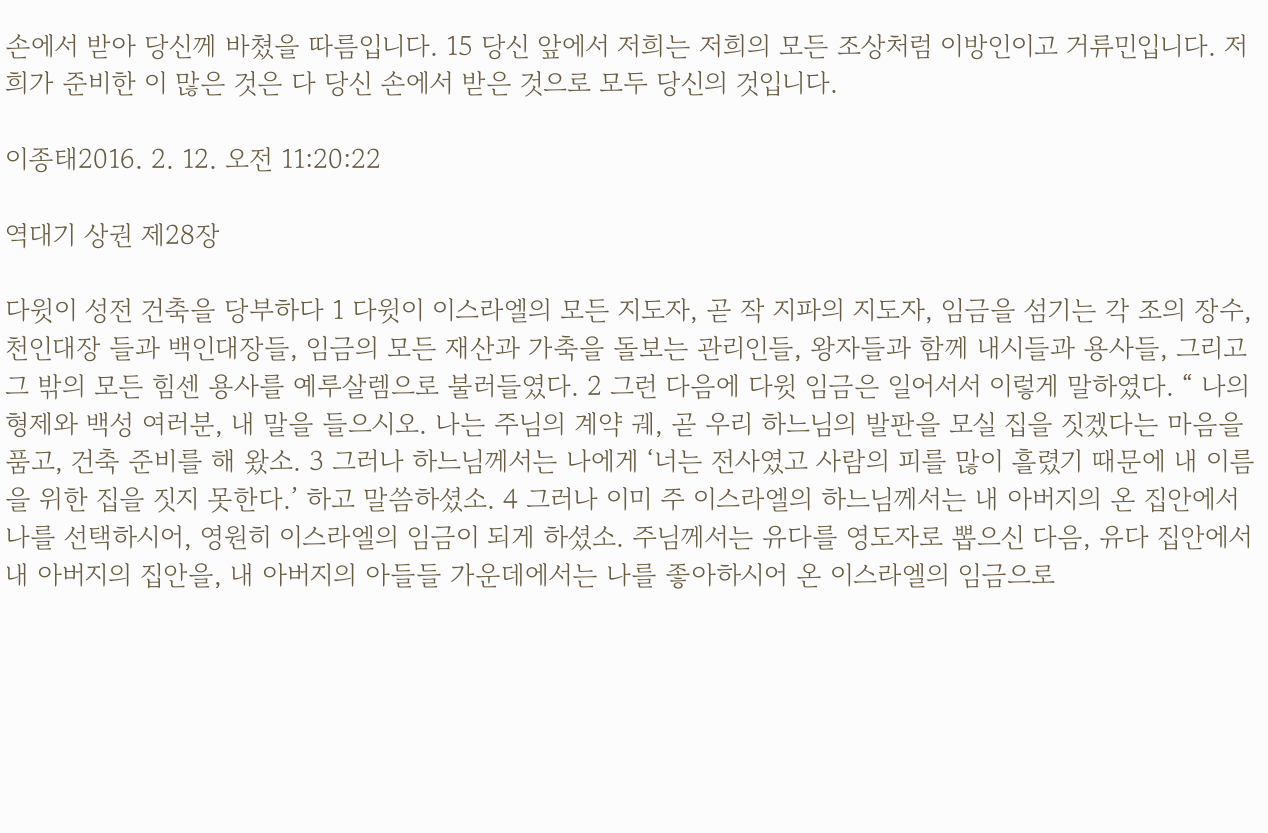손에서 받아 당신께 바쳤을 따름입니다. 15 당신 앞에서 저희는 저희의 모든 조상처럼 이방인이고 거류민입니다. 저희가 준비한 이 많은 것은 다 당신 손에서 받은 것으로 모두 당신의 것입니다.

이종태2016. 2. 12. 오전 11:20:22

역대기 상권 제28장

다윗이 성전 건축을 당부하다 1 다윗이 이스라엘의 모든 지도자, 곧 작 지파의 지도자, 임금을 섬기는 각 조의 장수, 천인대장 들과 백인대장들, 임금의 모든 재산과 가축을 돌보는 관리인들, 왕자들과 함께 내시들과 용사들, 그리고 그 밖의 모든 힘센 용사를 예루살렘으로 불러들였다. 2 그런 다음에 다윗 임금은 일어서서 이렇게 말하였다. “ 나의형제와 백성 여러분, 내 말을 들으시오. 나는 주님의 계약 궤, 곧 우리 하느님의 발판을 모실 집을 짓겠다는 마음을 품고, 건축 준비를 해 왔소. 3 그러나 하느님께서는 나에게 ‘너는 전사였고 사람의 피를 많이 흘렸기 때문에 내 이름을 위한 집을 짓지 못한다.’ 하고 말씀하셨소. 4 그러나 이미 주 이스라엘의 하느님께서는 내 아버지의 온 집안에서 나를 선택하시어, 영원히 이스라엘의 임금이 되게 하셨소. 주님께서는 유다를 영도자로 뽑으신 다음, 유다 집안에서 내 아버지의 집안을, 내 아버지의 아들들 가운데에서는 나를 좋아하시어 온 이스라엘의 임금으로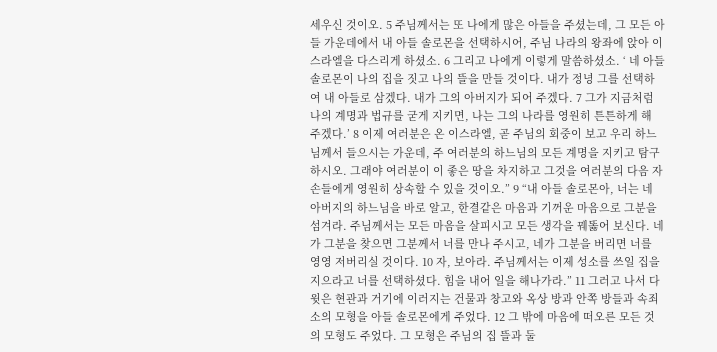세우신 것이오. 5 주님께서는 또 나에게 많은 아들을 주셨는데, 그 모든 아들 가운데에서 내 아들 솔로몬을 선택하시어, 주님 나라의 왕좌에 앉아 이스라엘을 다스리게 하셨소. 6 그리고 나에게 이렇게 말씀하셨소. ‘ 네 아들 솔로몬이 나의 집을 짓고 나의 뜰을 만들 것이다. 내가 정녕 그를 선택하여 내 아들로 삼겠다. 내가 그의 아버지가 되어 주겠다. 7 그가 지금처럼 나의 계명과 법규를 굳게 지키면, 나는 그의 나라를 영원히 튼튼하게 해 주겠다.’ 8 이제 여러분은 온 이스라엘, 곧 주님의 회중이 보고 우리 하느님께서 들으시는 가운데, 주 여러분의 하느님의 모든 계명을 지키고 탐구하시오. 그래야 여러분이 이 좋은 땅을 차지하고 그것을 여러분의 다음 자손들에게 영원히 상속할 수 있을 것이오.” 9 “내 아들 솔로몬아, 너는 네 아버지의 하느님을 바로 알고, 한결같은 마음과 기꺼운 마음으로 그분을 섬겨라. 주님께서는 모든 마음을 살피시고 모든 생각을 꿰똟어 보신다. 네가 그분을 찾으면 그분께서 너를 만나 주시고, 네가 그분을 버리면 너를 영영 저버리실 것이다. 10 자, 보아라. 주님께서는 이제 성소를 쓰일 집을 지으라고 너를 선택하셨다. 힘을 내어 일을 해나가라.” 11 그러고 나서 다윗은 현관과 거기에 이러지는 건물과 창고와 옥상 방과 안쪽 방들과 속죄소의 모형을 아들 솔로몬에게 주었다. 12 그 밖에 마음에 떠오른 모든 것의 모형도 주었다. 그 모형은 주님의 집 뜰과 둘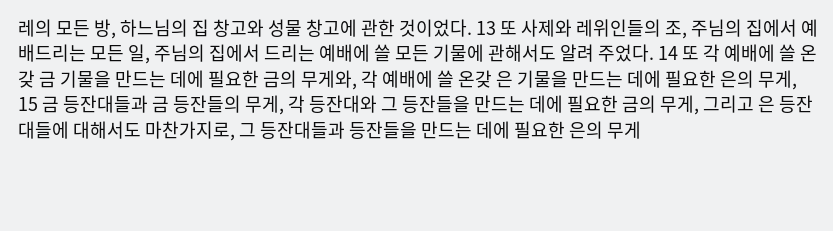레의 모든 방, 하느님의 집 창고와 성물 창고에 관한 것이었다. 13 또 사제와 레위인들의 조, 주님의 집에서 예배드리는 모든 일, 주님의 집에서 드리는 예배에 쓸 모든 기물에 관해서도 알려 주었다. 14 또 각 예배에 쓸 온갖 금 기물을 만드는 데에 필요한 금의 무게와, 각 예배에 쓸 온갖 은 기물을 만드는 데에 필요한 은의 무게, 15 금 등잔대들과 금 등잔들의 무게, 각 등잔대와 그 등잔들을 만드는 데에 필요한 금의 무게, 그리고 은 등잔대들에 대해서도 마찬가지로, 그 등잔대들과 등잔들을 만드는 데에 필요한 은의 무게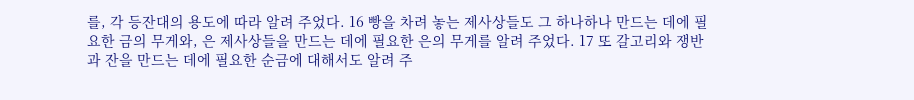를, 각 등잔대의 용도에 따라 알려 주었다. 16 빵을 차려 놓는 제사상들도 그 하나하나 만드는 데에 필요한 금의 무게와, 은 제사상들을 만드는 데에 필요한 은의 무게를 알려 주었다. 17 또 갈고리와 쟁반과 잔을 만드는 데에 필요한 순금에 대해서도 알려 주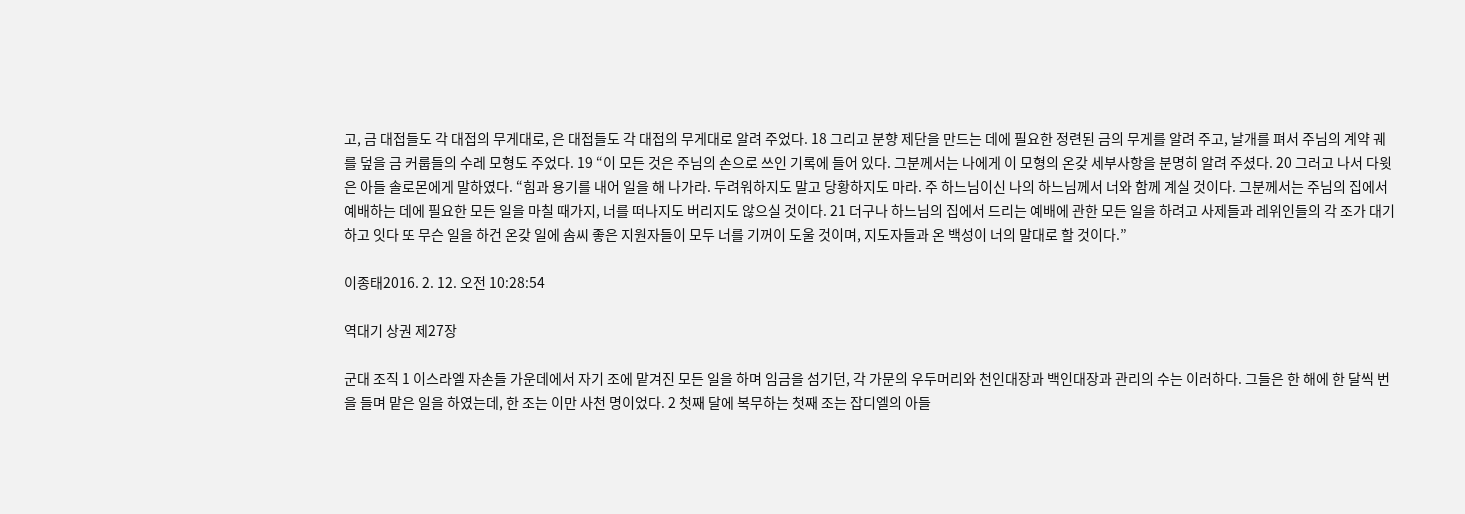고, 금 대접들도 각 대접의 무게대로, 은 대접들도 각 대접의 무게대로 알려 주었다. 18 그리고 분향 제단을 만드는 데에 필요한 정련된 금의 무게를 알려 주고, 날개를 펴서 주님의 계약 궤를 덮을 금 커룹들의 수레 모형도 주었다. 19 “이 모든 것은 주님의 손으로 쓰인 기록에 들어 있다. 그분께서는 나에게 이 모형의 온갖 세부사항을 분명히 알려 주셨다. 20 그러고 나서 다윗은 아들 솔로몬에게 말하였다. “힘과 용기를 내어 일을 해 나가라. 두려워하지도 말고 당황하지도 마라. 주 하느님이신 나의 하느님께서 너와 함께 계실 것이다. 그분께서는 주님의 집에서 예배하는 데에 필요한 모든 일을 마칠 때가지, 너를 떠나지도 버리지도 않으실 것이다. 21 더구나 하느님의 집에서 드리는 예배에 관한 모든 일을 하려고 사제들과 레위인들의 각 조가 대기하고 잇다 또 무슨 일을 하건 온갖 일에 솜씨 좋은 지원자들이 모두 너를 기꺼이 도울 것이며, 지도자들과 온 백성이 너의 말대로 할 것이다.”

이종태2016. 2. 12. 오전 10:28:54

역대기 상권 제27장

군대 조직 1 이스라엘 자손들 가운데에서 자기 조에 맡겨진 모든 일을 하며 임금을 섬기던, 각 가문의 우두머리와 천인대장과 백인대장과 관리의 수는 이러하다. 그들은 한 해에 한 달씩 번을 들며 맡은 일을 하였는데, 한 조는 이만 사천 명이었다. 2 첫째 달에 복무하는 첫째 조는 잡디엘의 아들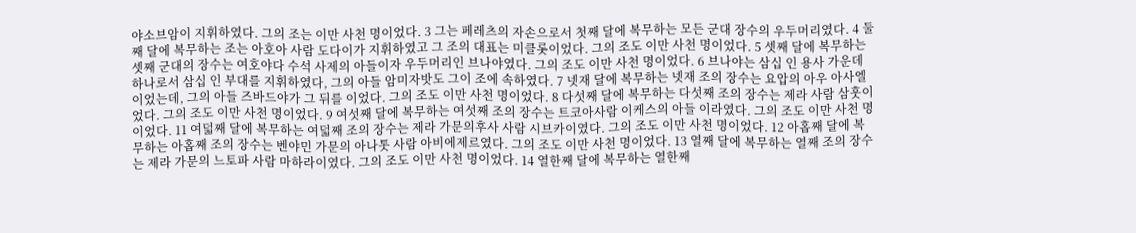야소브암이 지휘하였다. 그의 조는 이만 사천 명이었다. 3 그는 페레츠의 자손으로서 첫째 달에 복무하는 모든 군대 장수의 우두머리였다. 4 둘째 달에 복무하는 조는 아호아 사람 도다이가 지휘하였고 그 조의 대표는 미클롯이었다. 그의 조도 이만 사천 명이었다. 5 셋째 달에 복무하는 셋째 군대의 장수는 여호야다 수석 사제의 아들이자 우두머리인 브나야였다. 그의 조도 이만 사천 명이었다. 6 브나야는 삼십 인 용사 가운데 하나로서 삼십 인 부대를 지휘하였다, 그의 아들 암미자밧도 그이 조에 속하였다. 7 넷재 달에 복무하는 넷재 조의 장수는 요압의 아우 아사엘이었는데, 그의 아들 즈바드야가 그 뒤를 이었다. 그의 조도 이만 사천 명이었다. 8 다섯째 달에 복무하는 다섯째 조의 장수는 제라 사람 삼훗이었다. 그의 조도 이만 사천 명이었다. 9 여섯째 달에 복무하는 여섯째 조의 장수는 트코아사람 이케스의 아들 이라였다. 그의 조도 이만 사천 명이었다. 11 여덟째 달에 복무하는 여덟째 조의 장수는 제라 가문의후사 사람 시브카이였다. 그의 조도 이만 사천 명이었다. 12 아홉째 달에 복무하는 아홉째 조의 장수는 벤야민 가문의 아나톳 사람 아비에제르였다. 그의 조도 이만 사천 명이었다. 13 열째 달에 복무하는 열째 조의 장수는 제라 가문의 느토파 사람 마하라이였다. 그의 조도 이만 사천 명이었다. 14 열한째 달에 복무하는 열한째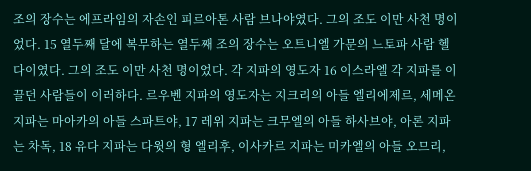조의 장수는 에프라임의 자손인 피르아톤 사람 브나야였다. 그의 조도 이만 사천 명이었다. 15 열두째 달에 복무하는 열두째 조의 장수는 오트니엘 가문의 느토파 사람 헬다이였다. 그의 조도 이만 사천 명이었다. 각 지파의 영도자 16 이스라엘 각 지파를 이끌던 사람들이 이러하다. 르우벤 지파의 영도자는 지크리의 아들 엘리에제르, 세메온 지파는 마아카의 아들 스파트야, 17 레위 지파는 크무엘의 아들 하사브야, 아론 지파는 차독, 18 유다 지파는 다윗의 형 엘리후, 이사카르 지파는 미카엘의 아들 오므리,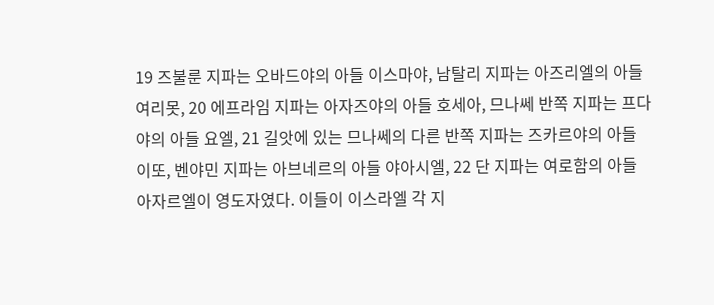19 즈불룬 지파는 오바드야의 아들 이스마야, 남탈리 지파는 아즈리엘의 아들 여리못, 20 에프라임 지파는 아자즈야의 아들 호세아, 므나쎄 반쪽 지파는 프다야의 아들 요엘, 21 길앗에 있는 므나쎄의 다른 반쪽 지파는 즈카르야의 아들 이또, 벤야민 지파는 아브네르의 아들 야아시엘, 22 단 지파는 여로함의 아들 아자르엘이 영도자였다. 이들이 이스라엘 각 지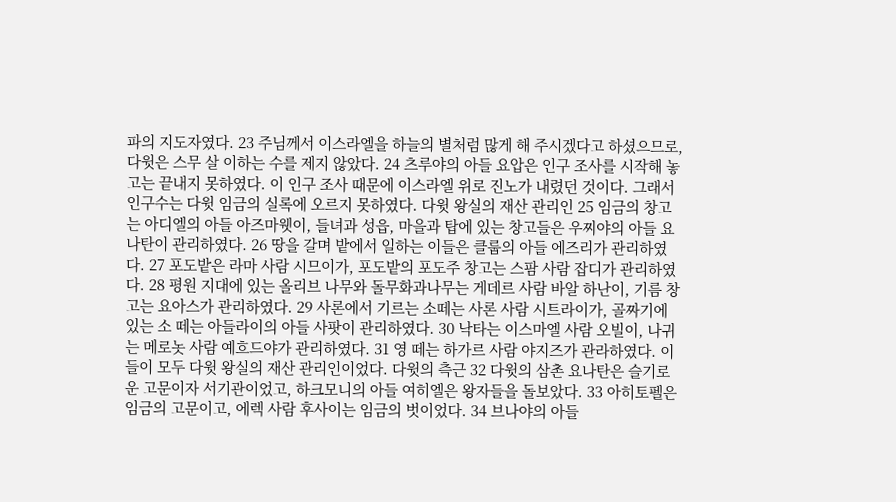파의 지도자였다. 23 주님께서 이스라엘을 하늘의 별처럼 많게 해 주시겠다고 하셨으므로, 다윗은 스무 살 이하는 수를 제지 않았다. 24 츠루야의 아들 요압은 인구 조사를 시작해 놓고는 끝내지 못하였다. 이 인구 조사 때문에 이스라엘 위로 진노가 내렸던 것이다. 그래서 인구수는 다윗 임금의 실록에 오르지 못하였다. 다윗 왕실의 재산 관리인 25 임금의 창고는 아디엘의 아들 아즈마웻이, 들녀과 성읍, 마을과 탑에 있는 창고들은 우찌야의 아들 요나탄이 관리하였다. 26 땅을 갈며 밭에서 일하는 이들은 클룹의 아들 에즈리가 관리하였다. 27 포도밭은 라마 사람 시므이가, 포도밭의 포도주 창고는 스팜 사람 잡디가 관리하였다. 28 평원 지대에 있는 올리브 나무와 돌무화과나무는 게데르 사람 바알 하난이, 기름 창고는 요아스가 관리하였다. 29 사론에서 기르는 소떼는 사론 사람 시트라이가, 골짜기에 있는 소 떼는 아들라이의 아들 사팟이 관리하였다. 30 낙타는 이스마엘 사람 오빌이, 나귀는 메로놋 사람 예흐드야가 관리하였다. 31 영 떼는 하가르 사람 야지즈가 관라하였다. 이들이 모두 다윗 왕실의 재산 관리인이었다. 다윗의 측근 32 다윗의 삼촌 요나탄은 슬기로운 고문이자 서기관이었고, 하크모니의 아들 여히엘은 왕자들을 돌보았다. 33 아히토펠은 임금의 고문이고, 에렉 사람 후사이는 임금의 벗이었다. 34 브나야의 아들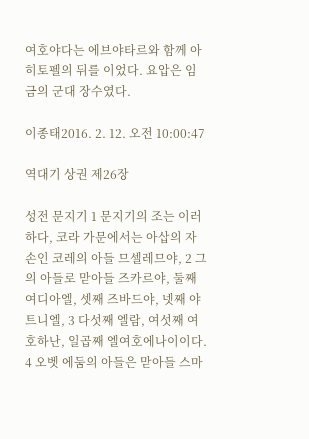여호야다는 에브야타르와 함께 아히토펠의 뒤를 이었다. 요압은 임금의 군대 장수였다.

이종태2016. 2. 12. 오전 10:00:47

역대기 상권 제26장

성전 문지기 1 문지기의 조는 이러하다, 코라 가문에서는 아삽의 자손인 코레의 아들 므셀레므야, 2 그의 아들로 맏아들 즈카르야, 둘째 여디아엘, 셋째 즈바드야, 넷째 야트니엘, 3 다섯째 엘람, 여섯째 여호하난, 일곱째 엘여호에나이이다. 4 오벳 에둠의 아들은 맏아들 스마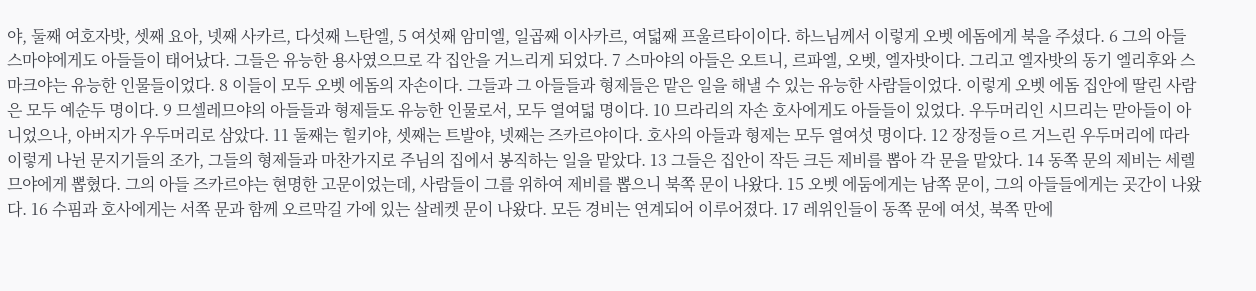야, 둘째 여호자밧, 셋째 요아, 넷째 사카르, 다섯째 느탄엘, 5 여섯째 암미엘, 일곱째 이사카르, 여덟째 프울르타이이다. 하느님께서 이렇게 오벳 에돔에게 북을 주셨다. 6 그의 아들 스마야에게도 아들들이 태어났다. 그들은 유능한 용사였으므로 각 집안을 거느리게 되었다. 7 스마야의 아들은 오트니, 르파엘, 오벳, 엘자밧이다. 그리고 엘자밧의 동기 엘리후와 스마크야는 유능한 인물들이었다. 8 이들이 모두 오벳 에돔의 자손이다. 그들과 그 아들들과 형제들은 맡은 일을 해낼 수 있는 유능한 사람들이었다. 이렇게 오벳 에돔 집안에 딸린 사람은 모두 예순두 명이다. 9 므셀레므야의 아들들과 형제들도 유능한 인물로서, 모두 열여덟 명이다. 10 므라리의 자손 호사에게도 아들들이 있었다. 우두머리인 시므리는 맏아들이 아니었으나, 아버지가 우두머리로 삼았다. 11 둘째는 힐키야, 셋째는 트발야, 넷째는 즈카르야이다. 호사의 아들과 형제는 모두 열여섯 명이다. 12 장정들ㅇ르 거느린 우두머리에 따라 이렇게 나뉜 문지기들의 조가, 그들의 형제들과 마찬가지로 주님의 집에서 봉직하는 일을 맡았다. 13 그들은 집안이 작든 크든 제비를 뽑아 각 문을 맡았다. 14 동쪽 문의 제비는 세렐므야에게 뽑혔다. 그의 아들 즈카르야는 현명한 고문이었는데, 사람들이 그를 위하여 제비를 뽑으니 북쪽 문이 나왔다. 15 오벳 에둠에게는 남쪽 문이, 그의 아들들에게는 곳간이 나왔다. 16 수핌과 호사에게는 서쪽 문과 함께 오르막길 가에 있는 살레켓 문이 나왔다. 모든 경비는 연계되어 이루어졌다. 17 레위인들이 동쪽 문에 여섯, 북쪽 만에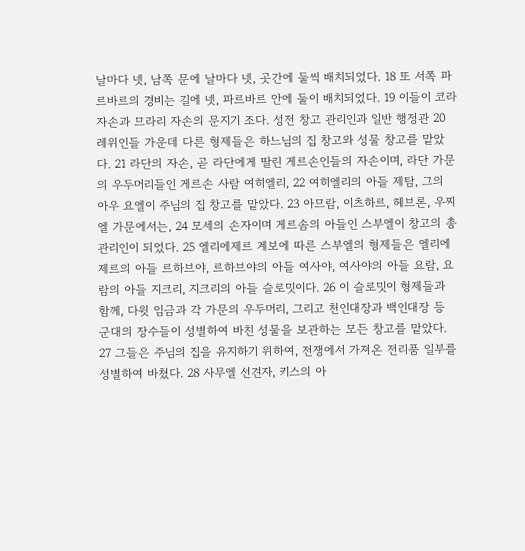날마다 넷, 남쪽 문에 날마다 넷, 곳간에 둘씩 배치되었다. 18 또 서쪽 파르바르의 경비는 길에 넷, 파르바르 안에 둘이 배치되었다. 19 이들이 코라 자손과 므라리 자손의 문지기 조다. 성전 창고 관리인과 일반 행정관 20 레위인들 가운데 다른 형제들은 하느님의 집 창고와 성물 창고를 맡았다. 21 라단의 자손, 곧 라단에게 딸린 게르손인들의 자손이며, 라단 가문의 우두머리들인 게르손 사람 여히엘리, 22 여히엘리의 아들 제탐, 그의 아우 요엘이 주님의 집 창고를 맡았다. 23 아므람, 이츠하르, 헤브론, 우찌엘 가문에서는, 24 모세의 손자이며 게르솜의 아들인 스부엘이 창고의 총관리인이 되었다. 25 엘리에제르 계보에 따른 스부엘의 형제들은 엘리에제르의 아들 르하브야, 르하브야의 아들 여사야, 여사야의 아들 요람, 요람의 아들 지크리, 지크리의 아들 슬로밋이다. 26 이 슬로밋이 형제들과 함께, 다윗 임금과 각 가문의 우두머리, 그리고 천인대장과 백인대장 등 군대의 장수들이 성별하여 바친 성물을 보관하는 모든 창고를 맡았다. 27 그들은 주님의 집을 유지하기 위하여, 전쟁에서 가져온 전리품 일부를 성별하여 바쳤다. 28 사무엘 선견자, 키스의 아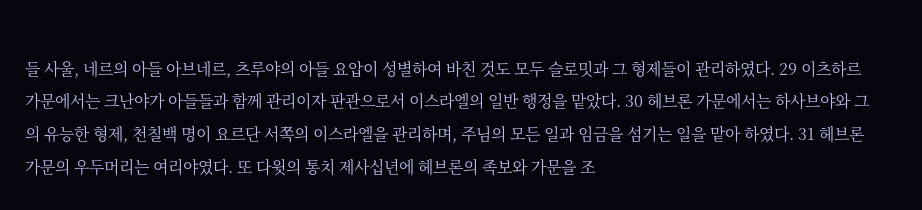들 사울, 네르의 아들 아브네르, 츠루야의 아들 요압이 성별하여 바친 것도 모두 슬로밋과 그 형제들이 관리하였다. 29 이츠하르 가문에서는 크난야가 아들들과 함께 관리이자 판관으로서 이스라엘의 일반 행정을 맡았다. 30 헤브론 가문에서는 하사브야와 그의 유능한 형제, 천칠백 명이 요르단 서쪽의 이스라엘을 관리하며, 주님의 모든 일과 임금을 섬기는 일을 맡아 하였다. 31 헤브론 가문의 우두머리는 여리야였다. 또 다윗의 통치 제사십년에 헤브론의 족보와 가문을 조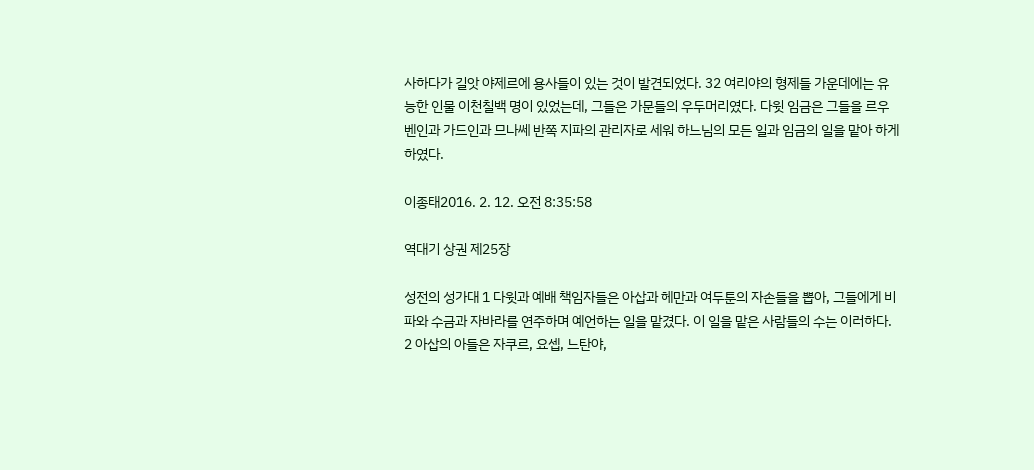사하다가 길앗 야제르에 용사들이 있는 것이 발견되었다. 32 여리야의 형제들 가운데에는 유능한 인물 이천칠백 명이 있었는데, 그들은 가문들의 우두머리였다. 다윗 임금은 그들을 르우벤인과 가드인과 므나쎄 반쪽 지파의 관리자로 세워 하느님의 모든 일과 임금의 일을 맡아 하게 하였다.

이종태2016. 2. 12. 오전 8:35:58

역대기 상권 제25장

성전의 성가대 1 다윗과 예배 책임자들은 아삽과 헤만과 여두툰의 자손들을 뽑아, 그들에게 비파와 수금과 자바라를 연주하며 예언하는 일을 맡겼다. 이 일을 맡은 사람들의 수는 이러하다. 2 아삽의 아들은 자쿠르, 요셉, 느탄야,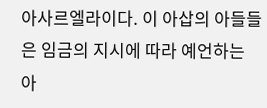아사르엘라이다. 이 아삽의 아들들은 임금의 지시에 따라 예언하는 아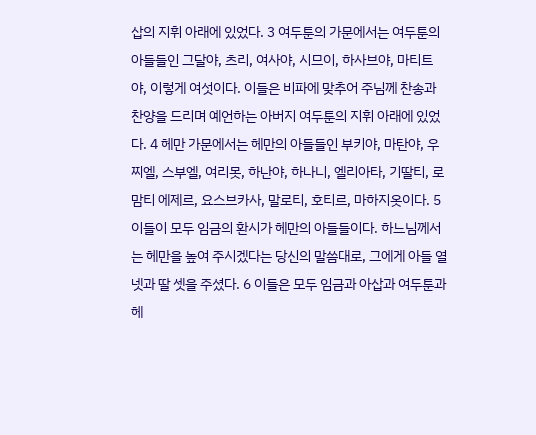삽의 지휘 아래에 있었다. 3 여두툰의 가문에서는 여두툰의 아들들인 그달야, 츠리, 여사야, 시므이, 하사브야, 마티트야, 이렇게 여섯이다. 이들은 비파에 맞추어 주님께 찬송과 찬양을 드리며 예언하는 아버지 여두툰의 지휘 아래에 있었다. 4 헤만 가문에서는 헤만의 아들들인 부키야, 마탄야, 우찌엘, 스부엘, 여리못, 하난야, 하나니, 엘리아타, 기딸티, 로맘티 에제르, 요스브카사, 말로티, 호티르, 마하지옷이다. 5 이들이 모두 임금의 환시가 헤만의 아들들이다. 하느님께서는 헤만을 높여 주시겠다는 당신의 말씀대로, 그에게 아들 열넷과 딸 셋을 주셨다. 6 이들은 모두 임금과 아삽과 여두툰과 헤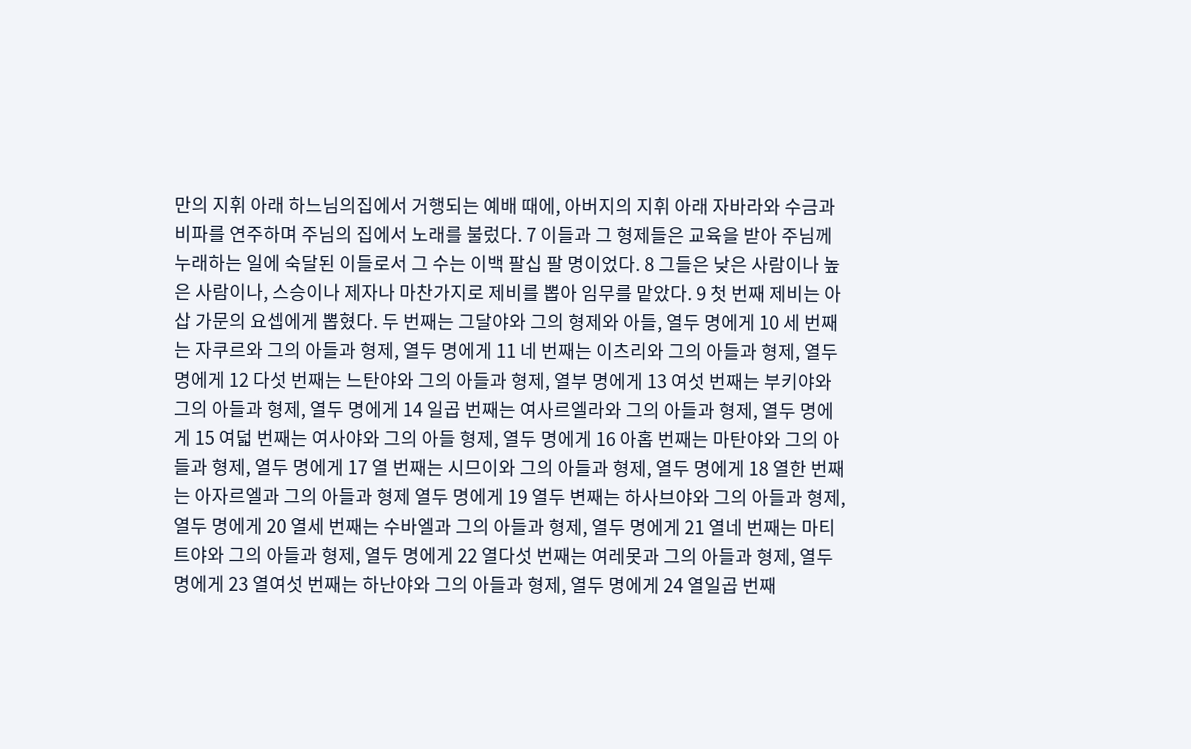만의 지휘 아래 하느님의집에서 거행되는 예배 때에, 아버지의 지휘 아래 자바라와 수금과 비파를 연주하며 주님의 집에서 노래를 불렀다. 7 이들과 그 형제들은 교육을 받아 주님께 누래하는 일에 숙달된 이들로서 그 수는 이백 팔십 팔 명이었다. 8 그들은 낮은 사람이나 높은 사람이나, 스승이나 제자나 마찬가지로 제비를 뽑아 임무를 맡았다. 9 첫 번째 제비는 아삽 가문의 요셉에게 뽑혔다. 두 번째는 그달야와 그의 형제와 아들, 열두 명에게 10 세 번째는 자쿠르와 그의 아들과 형제, 열두 명에게 11 네 번째는 이츠리와 그의 아들과 형제, 열두 명에게 12 다섯 번째는 느탄야와 그의 아들과 형제, 열부 명에게 13 여섯 번째는 부키야와 그의 아들과 형제, 열두 명에게 14 일곱 번째는 여사르엘라와 그의 아들과 형제, 열두 명에게 15 여덟 번째는 여사야와 그의 아들 형제, 열두 명에게 16 아홉 번째는 마탄야와 그의 아들과 형제, 열두 명에게 17 열 번째는 시므이와 그의 아들과 형제, 열두 명에게 18 열한 번째는 아자르엘과 그의 아들과 형제 열두 명에게 19 열두 변째는 하사브야와 그의 아들과 형제, 열두 명에게 20 열세 번째는 수바엘과 그의 아들과 형제, 열두 명에게 21 열네 번째는 마티트야와 그의 아들과 형제, 열두 명에게 22 열다섯 번째는 여레못과 그의 아들과 형제, 열두 명에게 23 열여섯 번째는 하난야와 그의 아들과 형제, 열두 명에게 24 열일곱 번째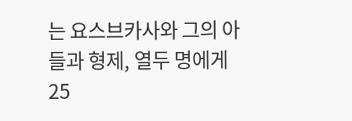는 요스브카사와 그의 아들과 형제, 열두 명에게 25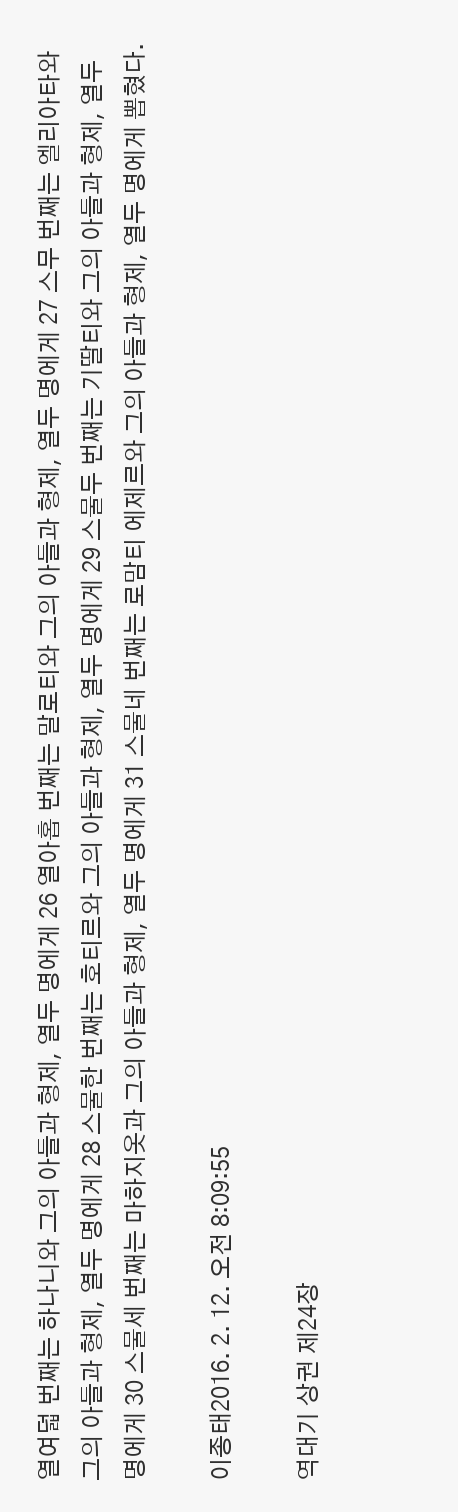열여덟 번째는 하나니와 그의 아들과 형제, 열두 명에게 26 열아홉 번째는 말로티와 그의 아들과 형제, 열두 명에게 27 스무 번째는 엘리아타와 그의 아들과 형제, 열두 명에게 28 스물한 번째는 호티르와 그의 아들과 형제, 열두 명에게 29 스물두 번째는 기딸티와 그의 아들과 형제, 열두 명에게 30 스물세 번째는 마하지옷과 그의 아들과 형제, 열두 명에게 31 스물네 번째는 로맘티 에제르와 그의 아들과 형제, 열두 명에게 뽑혔다.

이종태2016. 2. 12. 오전 8:09:55

역대기 상권 제24장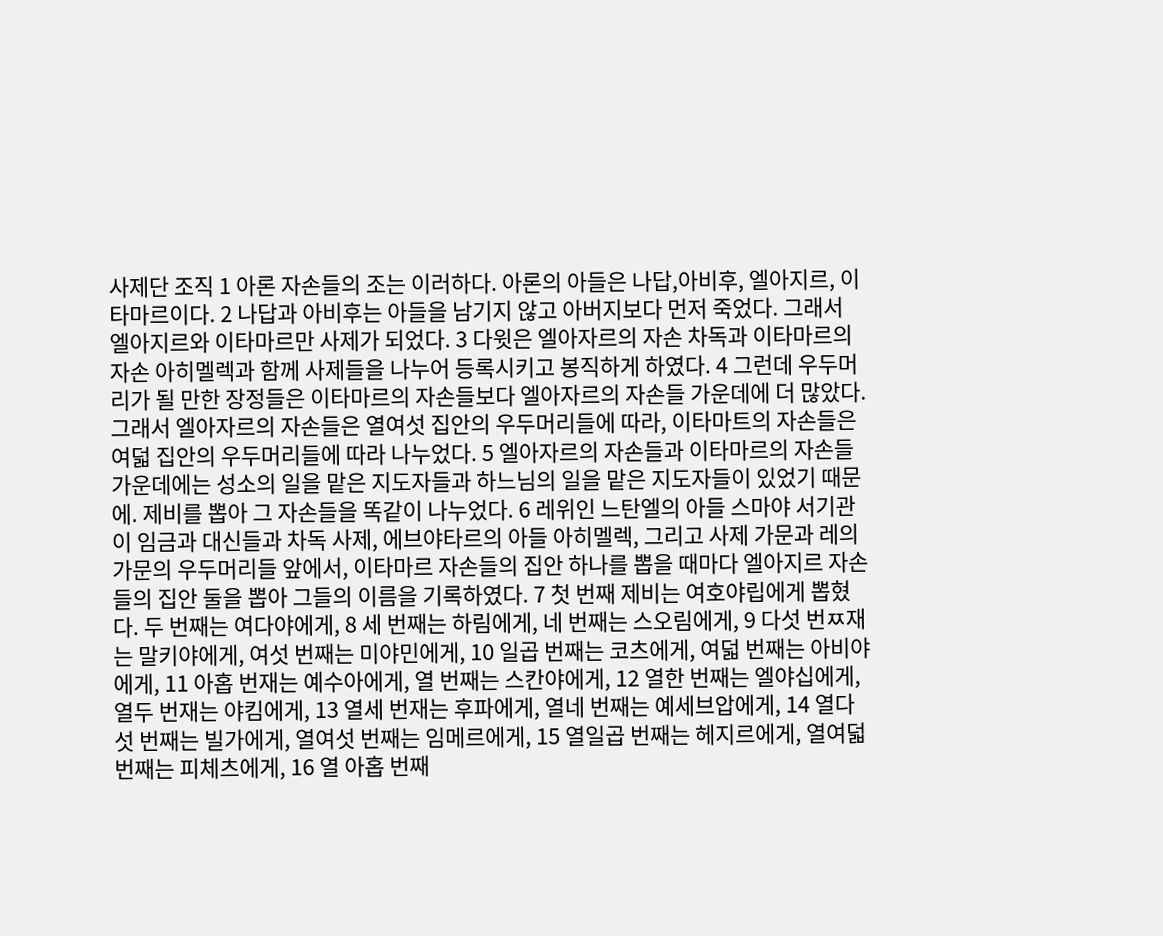사제단 조직 1 아론 자손들의 조는 이러하다. 아론의 아들은 나답,아비후, 엘아지르, 이타마르이다. 2 나답과 아비후는 아들을 남기지 않고 아버지보다 먼저 죽었다. 그래서 엘아지르와 이타마르만 사제가 되었다. 3 다윗은 엘아자르의 자손 차독과 이타마르의 자손 아히멜렉과 함께 사제들을 나누어 등록시키고 봉직하게 하였다. 4 그런데 우두머리가 될 만한 장정들은 이타마르의 자손들보다 엘아자르의 자손들 가운데에 더 많았다. 그래서 엘아자르의 자손들은 열여섯 집안의 우두머리들에 따라, 이타마트의 자손들은 여덟 집안의 우두머리들에 따라 나누었다. 5 엘아자르의 자손들과 이타마르의 자손들 가운데에는 성소의 일을 맡은 지도자들과 하느님의 일을 맡은 지도자들이 있었기 때문에. 제비를 뽑아 그 자손들을 똑같이 나누었다. 6 레위인 느탄엘의 아들 스마야 서기관이 임금과 대신들과 차독 사제, 에브야타르의 아들 아히멜렉, 그리고 사제 가문과 레의 가문의 우두머리들 앞에서, 이타마르 자손들의 집안 하나를 뽑을 때마다 엘아지르 자손들의 집안 둘을 뽑아 그들의 이름을 기록하였다. 7 첫 번째 제비는 여호야립에게 뽑혔다. 두 번째는 여다야에게, 8 세 번째는 하림에게, 네 번째는 스오림에게, 9 다섯 번ㅉ재는 말키야에게, 여섯 번째는 미야민에게, 10 일곱 번째는 코츠에게, 여덟 번째는 아비야에게, 11 아홉 번재는 예수아에게, 열 번째는 스칸야에게, 12 열한 번째는 엘야십에게, 열두 번재는 야킴에게, 13 열세 번재는 후파에게, 열네 번째는 예세브압에게, 14 열다섯 번째는 빌가에게, 열여섯 번째는 임메르에게, 15 열일곱 번째는 헤지르에게, 열여덟 번째는 피체츠에게, 16 열 아홉 번째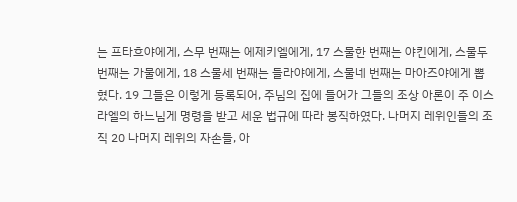는 프타흐야에게, 스무 번째는 에제키엘에게, 17 스물한 번째는 야킨에게, 스물두 번째는 가물에게, 18 스물세 번째는 들라야에게, 스물네 번째는 마아즈야에게 뽑혔다. 19 그들은 이렇게 등록되어, 주님의 집에 들어가 그들의 조상 아론이 주 이스라엘의 하느님게 명령을 받고 세운 법규에 따라 봉직하였다. 나머지 레위인들의 조직 20 나머지 레위의 자손들, 아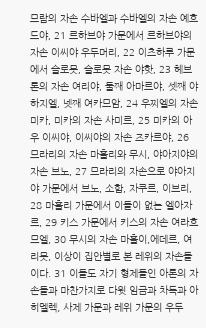므람의 자손 수바엘과 수바엘의 자손 예흐드야, 21 르하브야 가문에서 르하브야의 자손 이씨야 우두머리, 22 이츠하루 가문에서 슬로못, 슬로못 자손 야핫, 23 헤브론의 자손 여리야, 둘째 아마르야, 셋째 야하지엘, 넷째 여카므암, 24 우찌엘의 자손 미카, 미카의 자손 사미르, 25 미카의 아우 이씨야, 이씨야의 자손 즈카르야, 26 므라리의 자손 마흘리와 무시, 야아지야의 자손 브노, 27 므라리의 자손으로 야아지야 가문에서 브노, 소함, 자쿠르, 이브리, 28 마흘리 가문에서 이들이 없는 엘아자르, 29 키스 가문에서 키스의 자손 여라흐므엘, 30 무시의 자손 마흘이,에데르, 여리못, 이상이 집안별로 본 레위의 자손들이다. 31 이들도 자기 형제들인 아론의 자손들과 마찬가지로 다윗 임금과 차독과 아히멜렉, 사제 가문과 레위 가문의 우두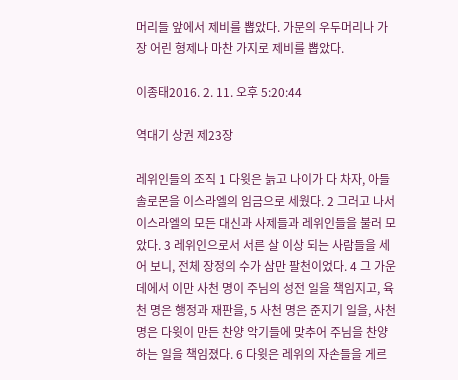머리들 앞에서 제비를 뽑았다. 가문의 우두머리나 가장 어린 형제나 마찬 가지로 제비를 뽑았다.

이종태2016. 2. 11. 오후 5:20:44

역대기 상권 제23장

레위인들의 조직 1 다윗은 늙고 나이가 다 차자, 아들 솔로몬을 이스라엘의 임금으로 세웠다. 2 그러고 나서 이스라엘의 모든 대신과 사제들과 레위인들을 불러 모았다. 3 레위인으로서 서른 살 이상 되는 사람들을 세어 보니, 전체 장정의 수가 삼만 팔천이었다. 4 그 가운데에서 이만 사천 명이 주님의 성전 일을 책임지고, 육천 명은 행정과 재판을, 5 사천 명은 준지기 일을, 사천 명은 다윗이 만든 찬양 악기들에 맞추어 주님을 찬양하는 일을 책임졌다. 6 다윗은 레위의 자손들을 게르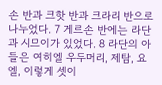손 반과 크핫 반과 크라리 반으로 나누었다. 7 게르손 반에는 라단과 시므이가 있었다. 8 라단의 아들은 여히엘 우두머리, 제탐, 요엘, 이렇게 셋이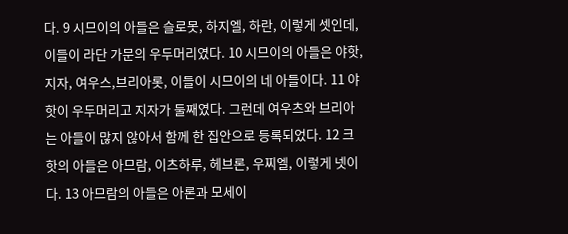다. 9 시므이의 아들은 슬로못, 하지엘, 하란, 이렇게 셋인데, 이들이 라단 가문의 우두머리였다. 10 시므이의 아들은 야핫, 지자, 여우스,브리아롯, 이들이 시므이의 네 아들이다. 11 야핫이 우두머리고 지자가 둘째였다. 그런데 여우츠와 브리아는 아들이 많지 않아서 함께 한 집안으로 등록되었다. 12 크핫의 아들은 아므람, 이츠하루, 헤브론, 우찌엘, 이렇게 넷이다. 13 아므람의 아들은 아론과 모세이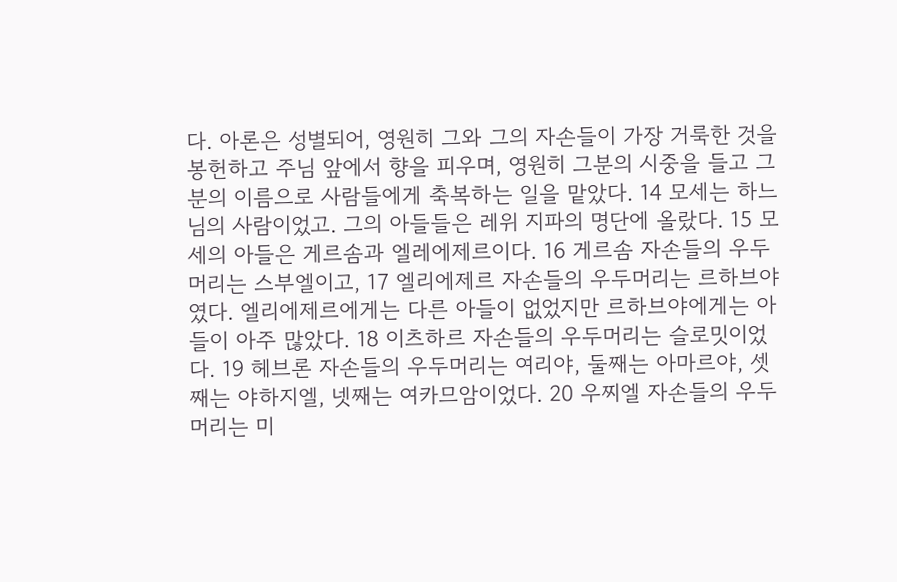다. 아론은 성별되어, 영원히 그와 그의 자손들이 가장 거룩한 것을 봉헌하고 주님 앞에서 향을 피우며, 영원히 그분의 시중을 들고 그분의 이름으로 사람들에게 축복하는 일을 맡았다. 14 모세는 하느님의 사람이었고. 그의 아들들은 레위 지파의 명단에 올랐다. 15 모세의 아들은 게르솜과 엘레에제르이다. 16 게르솜 자손들의 우두머리는 스부엘이고, 17 엘리에제르 자손들의 우두머리는 르하브야였다. 엘리에제르에게는 다른 아들이 없었지만 르하브야에게는 아들이 아주 많았다. 18 이츠하르 자손들의 우두머리는 슬로밋이었다. 19 헤브론 자손들의 우두머리는 여리야, 둘째는 아마르야, 셋째는 야하지엘, 넷째는 여카므암이었다. 20 우찌엘 자손들의 우두머리는 미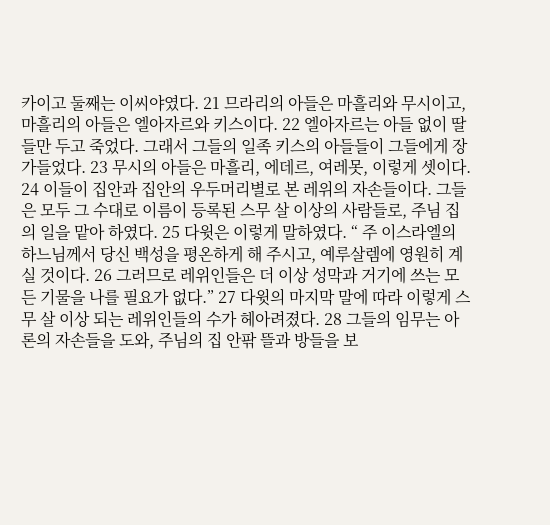카이고 둘째는 이씨야였다. 21 므라리의 아들은 마흘리와 무시이고, 마흘리의 아들은 엘아자르와 키스이다. 22 엘아자르는 아들 없이 딸들만 두고 죽었다. 그래서 그들의 일족 키스의 아들들이 그들에게 장가들었다. 23 무시의 아들은 마흘리, 에데르, 여레못, 이렇게 셋이다. 24 이들이 집안과 집안의 우두머리별로 본 레위의 자손들이다. 그들은 모두 그 수대로 이름이 등록된 스무 살 이상의 사람들로, 주님 집의 일을 맡아 하였다. 25 다윗은 이렇게 말하였다. “ 주 이스라엘의 하느님께서 당신 백성을 평온하게 해 주시고, 예루살렘에 영원히 계실 것이다. 26 그러므로 레위인들은 더 이상 성막과 거기에 쓰는 모든 기물을 나를 필요가 없다.” 27 다윗의 마지막 말에 따라 이렇게 스무 살 이상 되는 레위인들의 수가 헤아려졌다. 28 그들의 임무는 아론의 자손들을 도와, 주님의 집 안팎 뜰과 방들을 보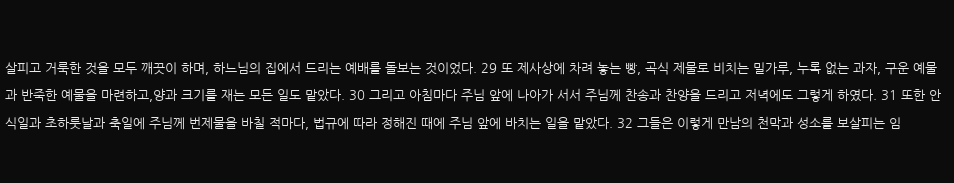살피고 거룩한 것을 모두 깨끗이 하며, 하느님의 집에서 드리는 예배를 돌보는 것이었다. 29 또 제사상에 차려 놓는 빵, 곡식 제물로 비치는 밀가루, 누록 없는 과자, 구운 예물과 반죽한 예물을 마련하고,양과 크기를 재는 모든 일도 맡았다. 30 그리고 아침마다 주님 앞에 나아가 서서 주님께 찬송과 찬양을 드리고 저녁에도 그렇게 하였다. 31 또한 안식일과 초하룻날과 축일에 주님께 번제물을 바칠 적마다, 법규에 따라 정해진 때에 주님 앞에 바치는 일을 맡았다. 32 그들은 이렇게 만남의 천막과 성소를 보살피는 임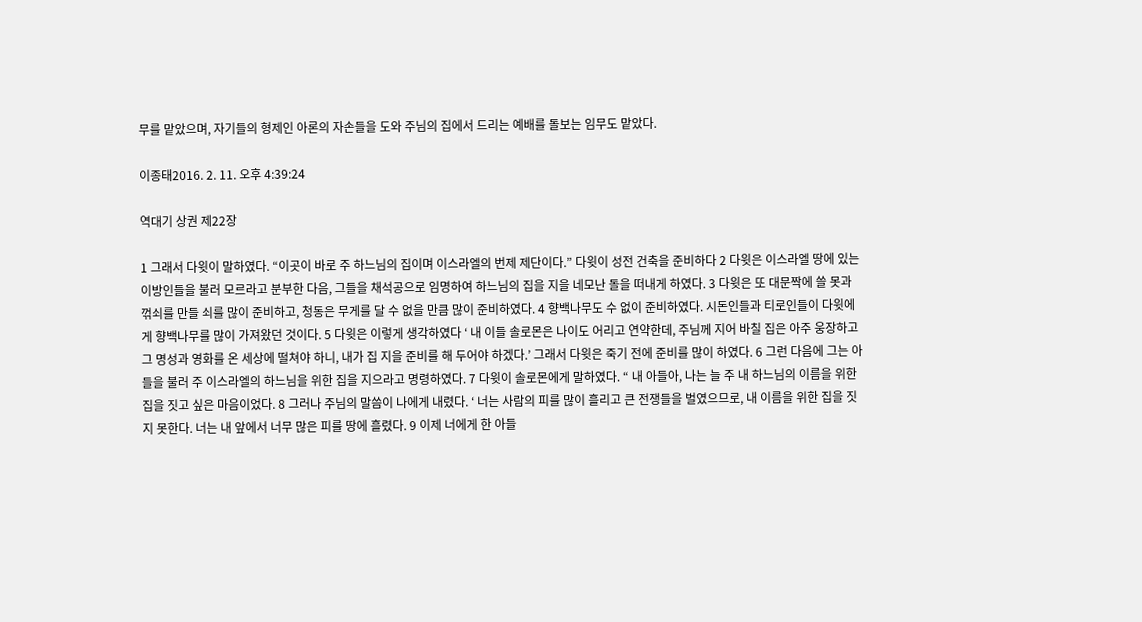무를 맡았으며, 자기들의 형제인 아론의 자손들을 도와 주님의 집에서 드리는 예배를 돌보는 임무도 맡았다.

이종태2016. 2. 11. 오후 4:39:24

역대기 상권 제22장

1 그래서 다윗이 말하였다. “이곳이 바로 주 하느님의 집이며 이스라엘의 번제 제단이다.” 다윗이 성전 건축을 준비하다 2 다윗은 이스라엘 땅에 있는 이방인들을 불러 모르라고 분부한 다음, 그들을 채석공으로 임명하여 하느님의 집을 지을 네모난 돌을 떠내게 하였다. 3 다윗은 또 대문짝에 쓸 못과 꺾쇠를 만들 쇠를 많이 준비하고, 청동은 무게를 달 수 없을 만큼 많이 준비하였다. 4 향백나무도 수 없이 준비하였다. 시돈인들과 티로인들이 다윗에게 향백나무를 많이 가져왔던 것이다. 5 다윗은 이렇게 생각하였다 ‘ 내 이들 솔로몬은 나이도 어리고 연약한데, 주님께 지어 바칠 집은 아주 웅장하고 그 명성과 영화를 온 세상에 떨쳐야 하니, 내가 집 지을 준비를 해 두어야 하겠다.’ 그래서 다윗은 죽기 전에 준비를 많이 하였다. 6 그런 다음에 그는 아들을 불러 주 이스라엘의 하느님을 위한 집을 지으라고 명령하였다. 7 다윗이 솔로몬에게 말하였다. “ 내 아들아, 나는 늘 주 내 하느님의 이름을 위한 집을 짓고 싶은 마음이었다. 8 그러나 주님의 말씀이 나에게 내렸다. ‘ 너는 사람의 피를 많이 흘리고 큰 전쟁들을 벌였으므로, 내 이름을 위한 집을 짓지 못한다. 너는 내 앞에서 너무 많은 피를 땅에 흘렸다. 9 이제 너에게 한 아들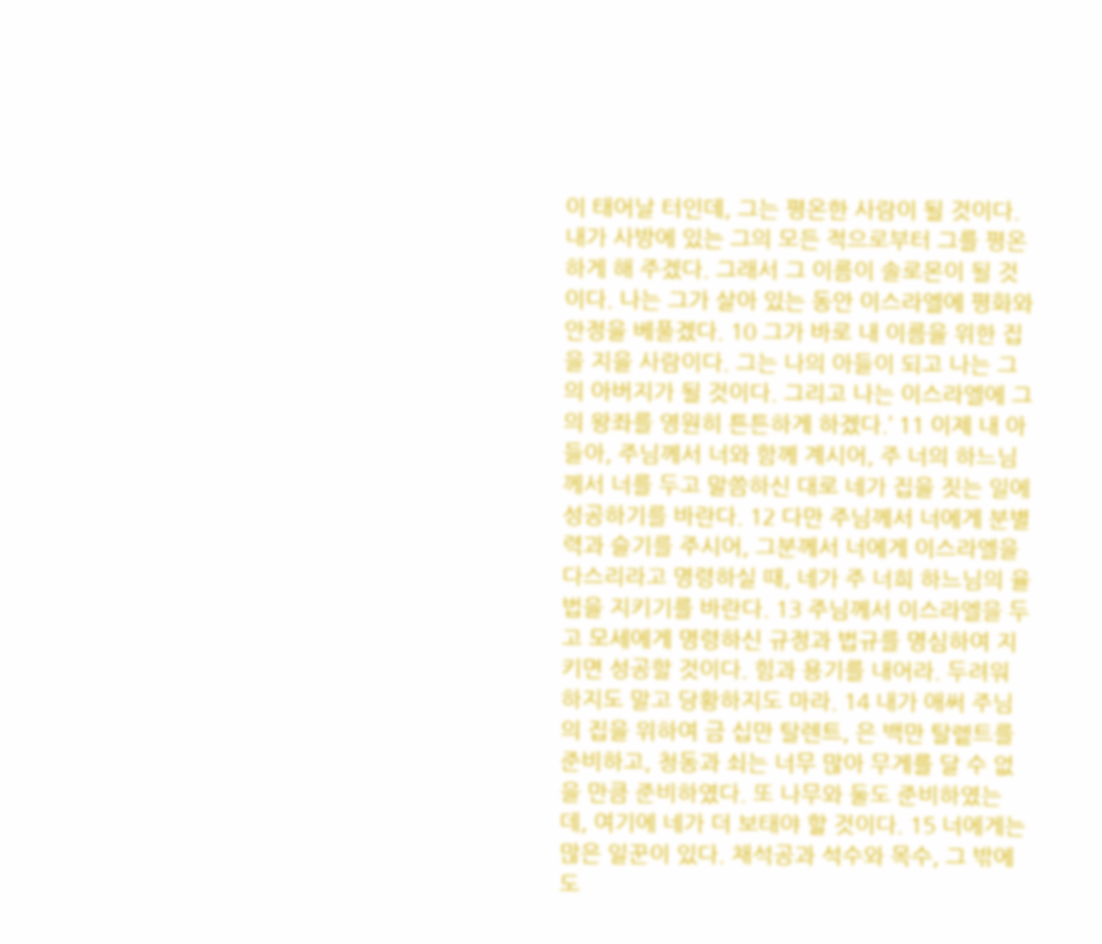이 태어날 터인데, 그는 평온한 사람이 될 것이다. 내가 사방에 있는 그의 모든 적으로부터 그를 평온하게 해 주겠다. 그래서 그 이름이 솔로몬이 될 것이다. 나는 그가 살아 있는 동안 이스라엘에 평화와 안정을 베풀겠다. 10 그가 바로 내 이름을 위한 집을 지을 사람이다. 그는 나의 아들이 되고 나는 그의 아버지가 될 것이다. 그리고 나는 이스라엘에 그의 왕좌를 영원히 튼튼하게 하겠다.’ 11 이제 내 아들아, 주님께서 너와 함께 계시어, 주 너의 하느님께서 너를 두고 말씀하신 대로 네가 집을 짓는 일에 성공하기를 바란다. 12 다만 주님께서 너에게 분별력과 슬기를 주시어, 그분께서 너에게 이스라엘을 다스리라고 명령하실 때, 네가 주 너희 하느님의 율법을 지키기를 바란다. 13 주님께서 이스라엘을 두고 모세에게 명령하신 규정과 법규를 명심하여 지키면 성공할 것이다. 힘과 용기를 내어라. 두려워하지도 말고 당황하지도 마라. 14 내가 애써 주님의 집을 위하여 금 십만 탈렌트, 은 백만 탈렡트를 준비하고, 청동과 쇠는 너무 많아 무게를 달 수 없을 만큼 준비하였다. 또 나무와 둘도 준비하였는데, 여기에 네가 더 보태야 할 것이다. 15 너에게는 많은 일꾼이 있다. 채석공과 석수와 목수, 그 밖에도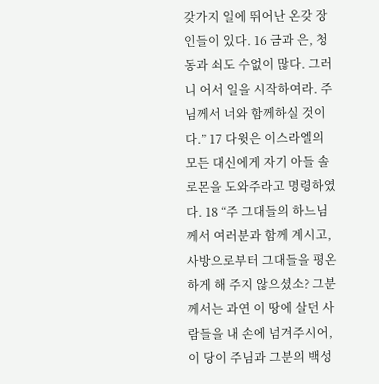갖가지 일에 뛰어난 온갖 장인들이 있다. 16 금과 은, 청동과 쇠도 수없이 많다. 그러니 어서 일을 시작하여라. 주님께서 너와 함께하실 것이다.” 17 다윗은 이스라엘의 모든 대신에게 자기 아들 솔로몬을 도와주라고 명령하였다. 18 “주 그대들의 하느님께서 여러분과 함께 계시고, 사방으로부터 그대들을 평온하게 해 주지 않으셨소? 그분께서는 과연 이 땅에 살던 사람들을 내 손에 넘겨주시어, 이 당이 주님과 그분의 백성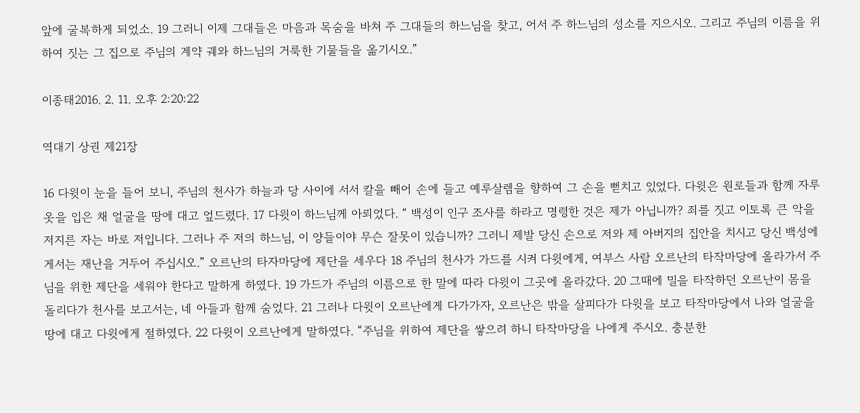앞에 굴복하게 되었소. 19 그러니 이제 그대들은 마음과 목숨을 바쳐 주 그대들의 하느님을 찾고, 어서 주 하느님의 성소를 지으시오. 그리고 주님의 이름을 위하여 짓는 그 집으로 주님의 계약 궤와 하느님의 거룩한 기물들을 옮기시오.”

이종태2016. 2. 11. 오후 2:20:22

역대기 상권 제21장

16 다윗이 눈을 들어 보니, 주님의 천사가 하늘과 당 사이에 서서 칼을 빼어 손에 들고 예루살렘을 향하여 그 손을 뻗치고 있었다. 다윗은 원로들과 함께 자루옷을 입은 채 얼굴을 땅에 대고 엎드렸다. 17 다윗이 하느님께 아뢰었다. “ 백성이 인구 조사를 하라고 명령한 것은 제가 아닙니까? 죄를 짓고 이토록 큰 악을 저지른 자는 바로 저입니다. 그러나 주 저의 하느님, 이 양들이야 무슨 잘못이 있습니까? 그러니 제발 당신 손으로 저와 제 아버지의 집안을 치시고 당신 백성에게서는 재난을 거두어 주십시오.” 오르난의 타자마당에 제단을 세우다 18 주님의 천사가 가드를 시켜 다윗에게, 여부스 사람 오르난의 타작마당에 올라가서 주님을 위한 제단을 세워야 한다고 말하게 하였다. 19 가드가 주님의 이름으로 한 말에 따라 다윗이 그곳에 올라갔다. 20 그때에 밀을 타작하던 오르난이 몸을 돌리다가 천사를 보고서는, 네 아들과 함께 숨었다. 21 그러나 다윗이 오르난에게 다가가자, 오르난은 밖을 살피다가 다윗을 보고 타작마당에서 나와 얼굴을 땅에 대고 다윗에게 절하였다. 22 다윗이 오르난에게 말하였다. “주님을 위하여 제단을 쌓으려 하니 타작마당을 나에게 주시오. 충분한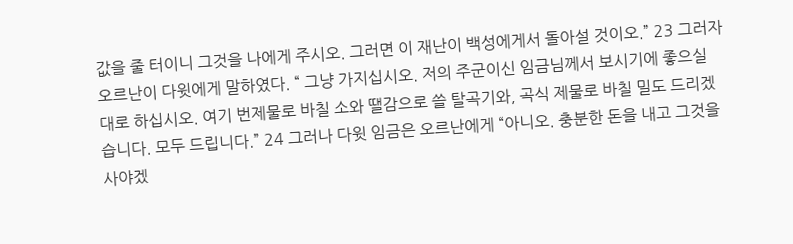값을 줄 터이니 그것을 나에게 주시오. 그러면 이 재난이 백성에게서 돌아설 것이오.” 23 그러자 오르난이 다윗에게 말하였다. “ 그냥 가지십시오. 저의 주군이신 임금님께서 보시기에 좋으실 대로 하십시오. 여기 번제물로 바칠 소와 땔감으로 쓸 탈곡기와, 곡식 제물로 바칠 밀도 드리겠습니다. 모두 드립니다.” 24 그러나 다윗 임금은 오르난에게 “아니오. 충분한 돈을 내고 그것을 사야겠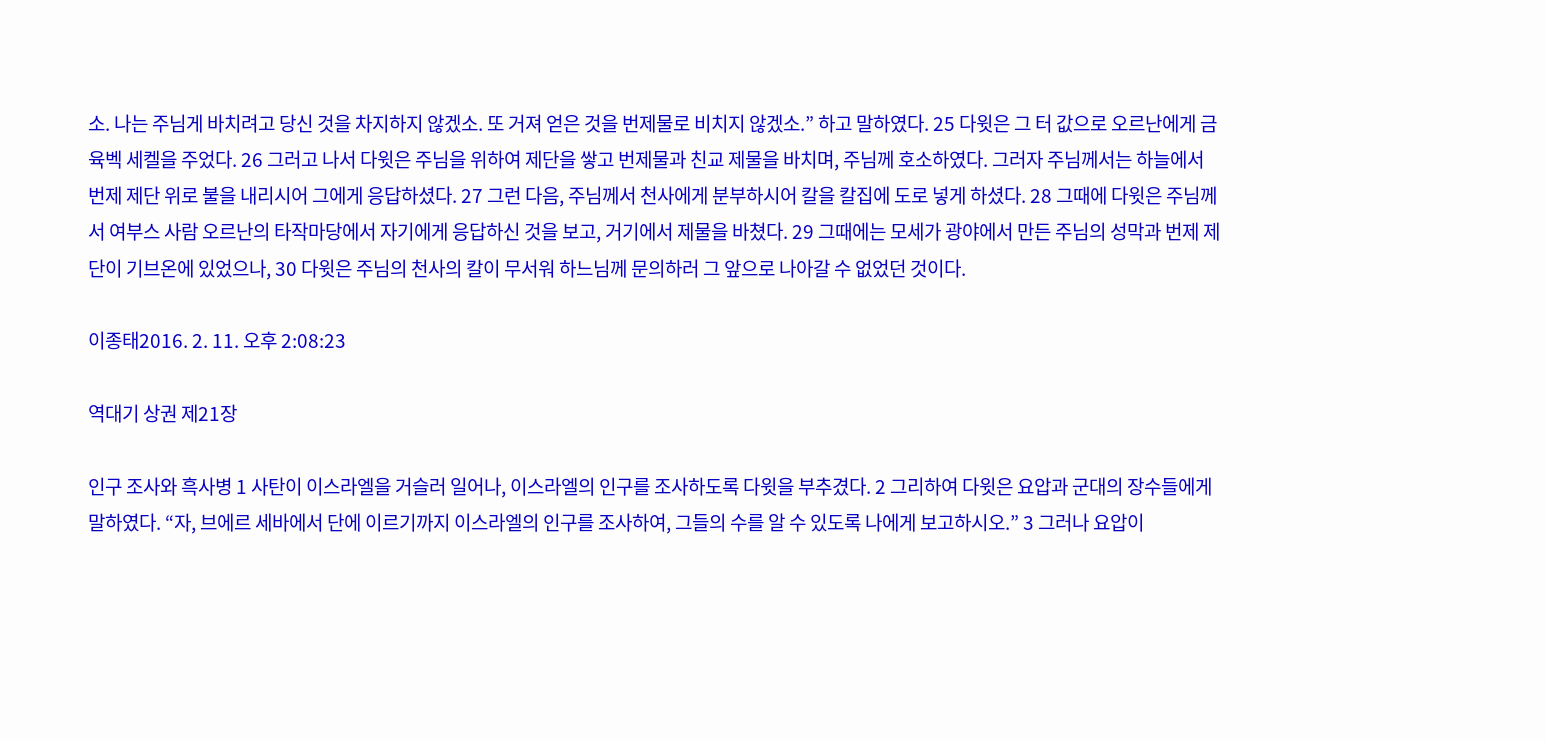소. 나는 주님게 바치려고 당신 것을 차지하지 않겠소. 또 거져 얻은 것을 번제물로 비치지 않겠소.” 하고 말하였다. 25 다윗은 그 터 값으로 오르난에게 금 육벡 세켈을 주었다. 26 그러고 나서 다윗은 주님을 위하여 제단을 쌓고 번제물과 친교 제물을 바치며, 주님께 호소하였다. 그러자 주님께서는 하늘에서 번제 제단 위로 불을 내리시어 그에게 응답하셨다. 27 그런 다음, 주님께서 천사에게 분부하시어 칼을 칼집에 도로 넣게 하셨다. 28 그때에 다윗은 주님께서 여부스 사람 오르난의 타작마당에서 자기에게 응답하신 것을 보고, 거기에서 제물을 바쳤다. 29 그때에는 모세가 광야에서 만든 주님의 성막과 번제 제단이 기브온에 있었으나, 30 다윗은 주님의 천사의 칼이 무서워 하느님께 문의하러 그 앞으로 나아갈 수 없었던 것이다.

이종태2016. 2. 11. 오후 2:08:23

역대기 상권 제21장

인구 조사와 흑사병 1 사탄이 이스라엘을 거슬러 일어나, 이스라엘의 인구를 조사하도록 다윗을 부추겼다. 2 그리하여 다윗은 요압과 군대의 장수들에게 말하였다. “자, 브에르 세바에서 단에 이르기까지 이스라엘의 인구를 조사하여, 그들의 수를 알 수 있도록 나에게 보고하시오.” 3 그러나 요압이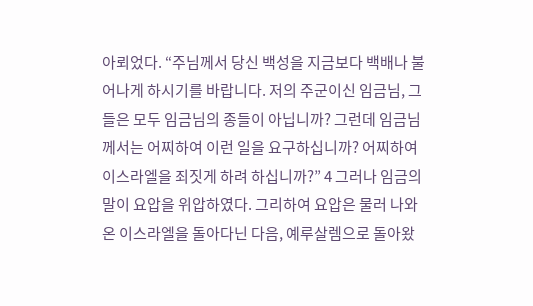아뢰었다. “주님께서 당신 백성을 지금보다 백배나 불어나게 하시기를 바랍니다. 저의 주군이신 임금님, 그들은 모두 임금님의 종들이 아닙니까? 그런데 임금님께서는 어찌하여 이런 일을 요구하십니까? 어찌하여 이스라엘을 죄짓게 하려 하십니까?” 4 그러나 임금의 말이 요압을 위압하였다. 그리하여 요압은 물러 나와 온 이스라엘을 돌아다닌 다음, 예루살렘으로 돌아왔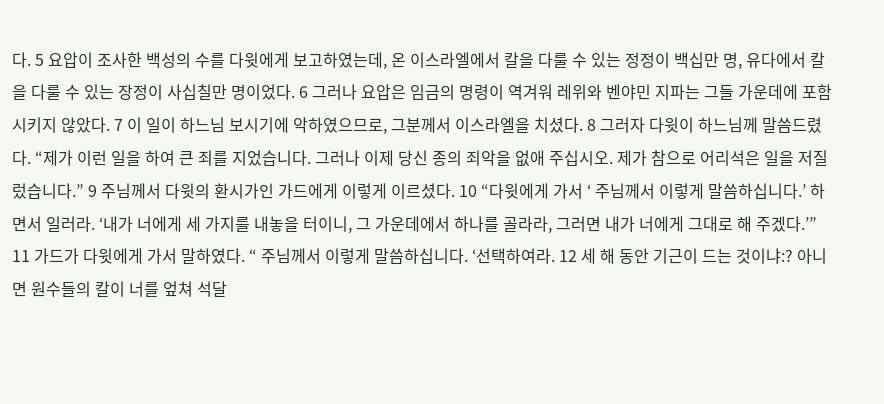다. 5 요압이 조사한 백성의 수를 다윗에게 보고하였는데, 온 이스라엘에서 칼을 다룰 수 있는 정정이 백십만 명, 유다에서 칼을 다룰 수 있는 장정이 사십칠만 명이었다. 6 그러나 요압은 임금의 명령이 역겨워 레위와 벤야민 지파는 그들 가운데에 포함시키지 않았다. 7 이 일이 하느님 보시기에 악하였으므로, 그분께서 이스라엘을 치셨다. 8 그러자 다윗이 하느님께 말씀드렸다. “제가 이런 일을 하여 큰 죄를 지었습니다. 그러나 이제 당신 종의 죄악을 없애 주십시오. 제가 참으로 어리석은 일을 저질렀습니다.” 9 주님께서 다윗의 환시가인 가드에게 이렇게 이르셨다. 10 “다윗에게 가서 ‘ 주님께서 이렇게 말씀하십니다.’ 하면서 일러라. ‘내가 너에게 세 가지를 내놓을 터이니, 그 가운데에서 하나를 골라라, 그러면 내가 너에게 그대로 해 주겠다.’” 11 가드가 다윗에게 가서 말하였다. “ 주님께서 이렇게 말씀하십니다. ‘선택하여라. 12 세 해 동안 기근이 드는 것이냐:? 아니면 원수들의 칼이 너를 엎쳐 석달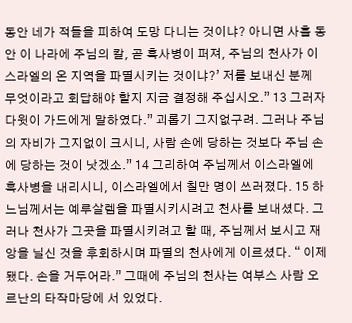동안 네가 적들을 피하여 도망 다니는 것이냐? 아니면 사흘 동안 이 나라에 주님의 칼, 곧 흑사병이 퍼져, 주님의 천사가 이스라엘의 온 지역을 파멸시키는 것이냐?’ 저를 보내신 분께 무엇이라고 회답해야 할지 지금 결정해 주십시오.” 13 그러자 다윗이 가드에게 말하였다.” 괴롭기 그지없구려. 그러나 주님의 자비가 그지없이 크시니, 사람 손에 당하는 것보다 주님 손에 당하는 것이 낫겠소.” 14 그리하여 주님께서 이스라엘에 흑사병을 내리시니, 이스라엘에서 칠만 명이 쓰러졌다. 15 하느님께서는 예루살렘을 파멸시키시려고 천사를 보내셨다. 그러나 천사가 그곳을 파멸시키려고 할 때, 주님께서 보시고 재앙을 닐신 것을 후회하시며 파멸의 천사에게 이르셨다. “ 이제 됐다. 손을 거두어라.” 그때에 주님의 천사는 여부스 사람 오르난의 타작마당에 서 있었다.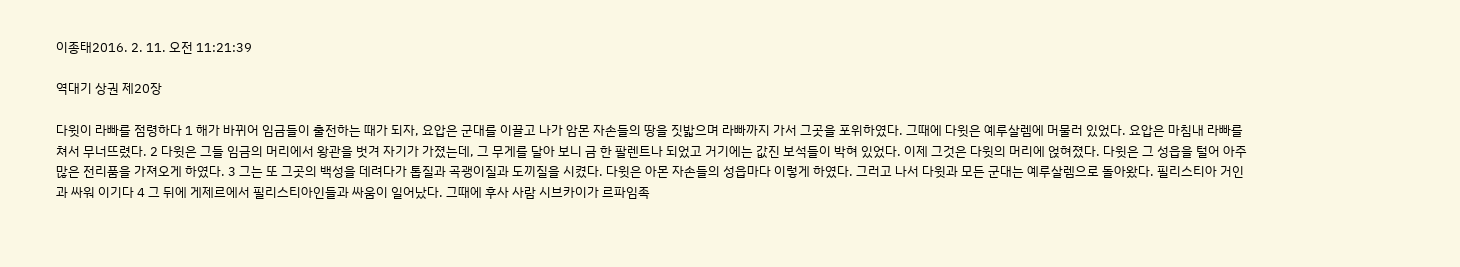이종태2016. 2. 11. 오전 11:21:39

역대기 상권 제20장

다윗이 라빠를 점령하다 1 해가 바뀌어 임금들이 출전하는 때가 되자, 요압은 군대를 이끌고 나가 암몬 자손들의 땅을 짓밟으며 라빠까지 가서 그곳을 포위하였다. 그때에 다윗은 예루살렘에 머물러 있었다. 요압은 마침내 라빠를 쳐서 무너뜨렸다. 2 다윗은 그들 임금의 머리에서 왕관을 벗겨 자기가 가졌는데, 그 무게를 달아 보니 금 한 팔렌트나 되었고 거기에는 값진 보석들이 박혀 있었다. 이제 그것은 다윗의 머리에 얹혀졌다. 다윗은 그 성읍을 털어 아주 많은 전리품을 가져오게 하였다. 3 그는 또 그곳의 백성을 데려다가 톱질과 곡괭이질과 도끼질을 시켰다. 다윗은 아몬 자손들의 성읍마다 이렇게 하였다. 그러고 나서 다윗과 모든 군대는 예루살렘으로 돌아왔다. 필리스티아 거인과 싸워 이기다 4 그 뒤에 게제르에서 필리스티아인들과 싸움이 일어났다. 그때에 후사 사람 시브카이가 르파임족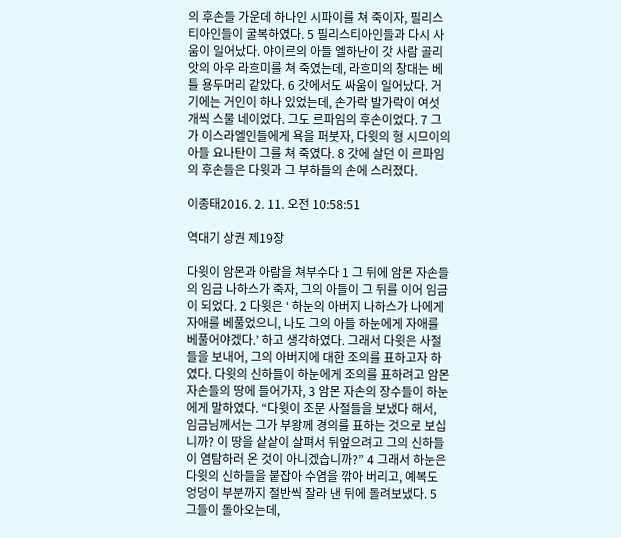의 후손들 가운데 하나인 시파이를 쳐 죽이자, 필리스티아인들이 굴복하였다. 5 필리스티아인들과 다시 사움이 일어났다. 야이르의 아들 엘하난이 갓 사람 골리앗의 아우 라흐미를 쳐 죽였는데, 라흐미의 창대는 베틀 용두머리 같았다. 6 갓에서도 싸움이 일어났다. 거기에는 거인이 하나 있었는데, 손가락 발가락이 여섯 개씩 스물 네이었다. 그도 르파임의 후손이었다. 7 그가 이스라엘인들에게 욕을 퍼붓자, 다윗의 형 시므이의 아들 요나탄이 그를 쳐 죽였다. 8 갓에 살던 이 르파임의 후손들은 다윗과 그 부하들의 손에 스러졌다.

이종태2016. 2. 11. 오전 10:58:51

역대기 상권 제19장

다윗이 암몬과 아람을 쳐부수다 1 그 뒤에 암몬 자손들의 임금 나하스가 죽자, 그의 아들이 그 뒤를 이어 임금이 되었다. 2 다윗은 ‘ 하눈의 아버지 나하스가 나에게 자애를 베풀었으니, 나도 그의 아들 하눈에게 자애를 베풀어야겠다.’ 하고 생각하였다. 그래서 다윗은 사절들을 보내어, 그의 아버지에 대한 조의를 표하고자 하였다. 다윗의 신하들이 하눈에게 조의를 표하려고 암몬 자손들의 땅에 들어가자, 3 암몬 자손의 장수들이 하눈에게 말하였다. “다윗이 조문 사절들을 보냈다 해서, 임금님께서는 그가 부왕께 경의를 표하는 것으로 보십니까? 이 땅을 샅샅이 살펴서 뒤엎으려고 그의 신하들이 염탐하러 온 것이 아니겠습니까?” 4 그래서 하눈은 다윗의 신하들을 붙잡아 수염을 깎아 버리고, 예복도 엉덩이 부분까지 절반씩 잘라 낸 뒤에 돌려보냈다. 5 그들이 돌아오는데,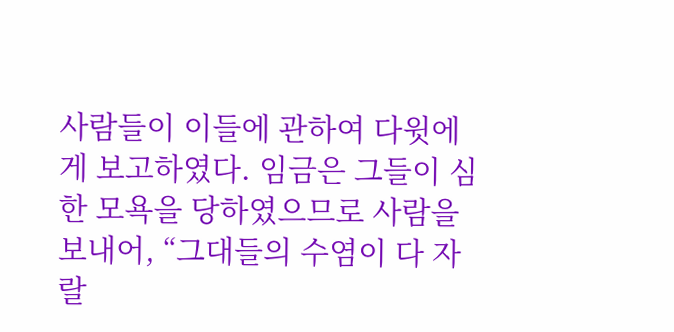사람들이 이들에 관하여 다윗에게 보고하였다. 임금은 그들이 심한 모욕을 당하였으므로 사람을 보내어, “그대들의 수염이 다 자랄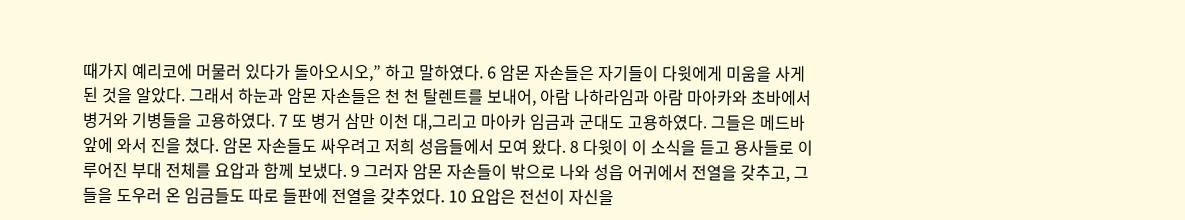때가지 예리코에 머물러 있다가 돌아오시오,” 하고 말하였다. 6 암몬 자손들은 자기들이 다윗에게 미움을 사게 된 것을 알았다. 그래서 하눈과 암몬 자손들은 천 천 탈렌트를 보내어, 아람 나하라임과 아람 마아카와 초바에서 병거와 기병들을 고용하였다. 7 또 병거 삼만 이천 대,그리고 마아카 임금과 군대도 고용하였다. 그들은 메드바 앞에 와서 진을 쳤다. 암몬 자손들도 싸우려고 저희 성읍들에서 모여 왔다. 8 다윗이 이 소식을 듣고 용사들로 이루어진 부대 전체를 요압과 함께 보냈다. 9 그러자 암몬 자손들이 밖으로 나와 성읍 어귀에서 전열을 갖추고, 그들을 도우러 온 임금들도 따로 들판에 전열을 갖추었다. 10 요압은 전선이 자신을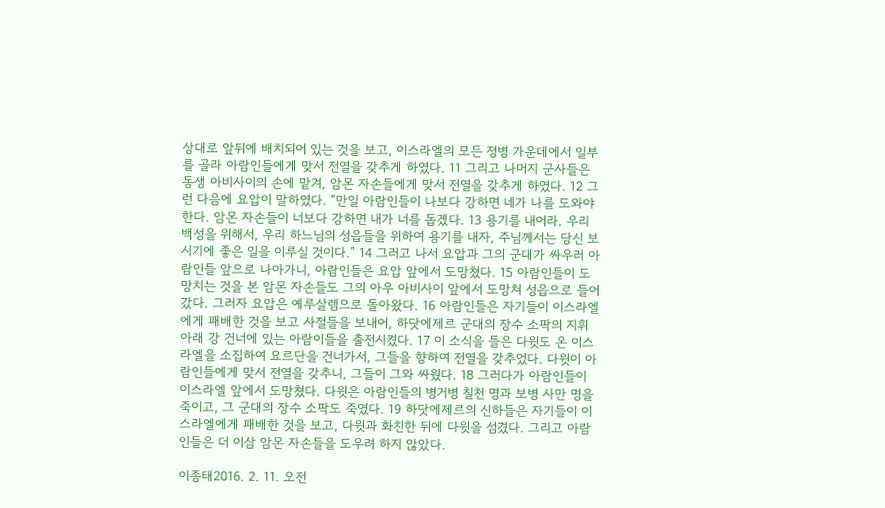상대로 앞뒤에 배치되어 있는 것을 보고, 이스라엘의 모든 졍병 가운데에서 일부를 골라 아람인들에게 맞서 전열을 갖추게 하였다. 11 그리고 나머지 군사들은 동생 아비사이의 손에 맡겨, 암몬 자손들에게 맞서 전열을 갖추게 하였다. 12 그런 다음에 요압이 말하였다. “만일 아람인들이 나보다 강하면 네가 나를 도와야한다. 암몬 자손들이 너보다 강하면 내가 너를 돕겠다. 13 용기를 내어라. 우리 백성을 위해서, 우리 하느님의 성읍들을 위하여 용기를 내자, 주님께서는 당신 보시기에 좋은 일을 이루실 것이다.” 14 그러고 나서 요압과 그의 군대가 싸우러 아람인들 앞으로 나아가니, 아람인들은 요압 앞에서 도망쳤다. 15 아람인들이 도망치는 것을 본 암몬 자손들도 그의 아우 아비사이 앞에서 도망쳐 성읍으로 들어갔다. 그러자 요압은 예루살렘으로 돌아왔다. 16 아람인들은 자기들이 이스라엘에게 패배한 것을 보고 사절들을 보내어, 하닷에제르 군대의 장수 소팍의 지휘 아래 강 건너에 있는 아람이들을 출전시켰다. 17 이 소식을 들은 다윗도 온 이스라엘을 소집하여 요르단을 건너가서, 그들을 향하여 전열을 갖추었다. 다윗이 아람인들에게 맞서 전열을 갖추니, 그들이 그와 싸웠다. 18 그러다가 아람인들이 이스라엘 앞에서 도망쳤다. 다윗은 아람인들의 병거병 칠천 명과 보병 사만 명을 죽이고, 그 군대의 장수 소팍도 죽였다. 19 하닷에제르의 신하들은 자기들이 이스라엘에게 패배한 것을 보고, 다윗과 화친한 뒤에 다윗을 섬겼다. 그리고 아람인들은 더 이삼 암몬 자손들을 도우려 하지 않았다.

이종태2016. 2. 11. 오전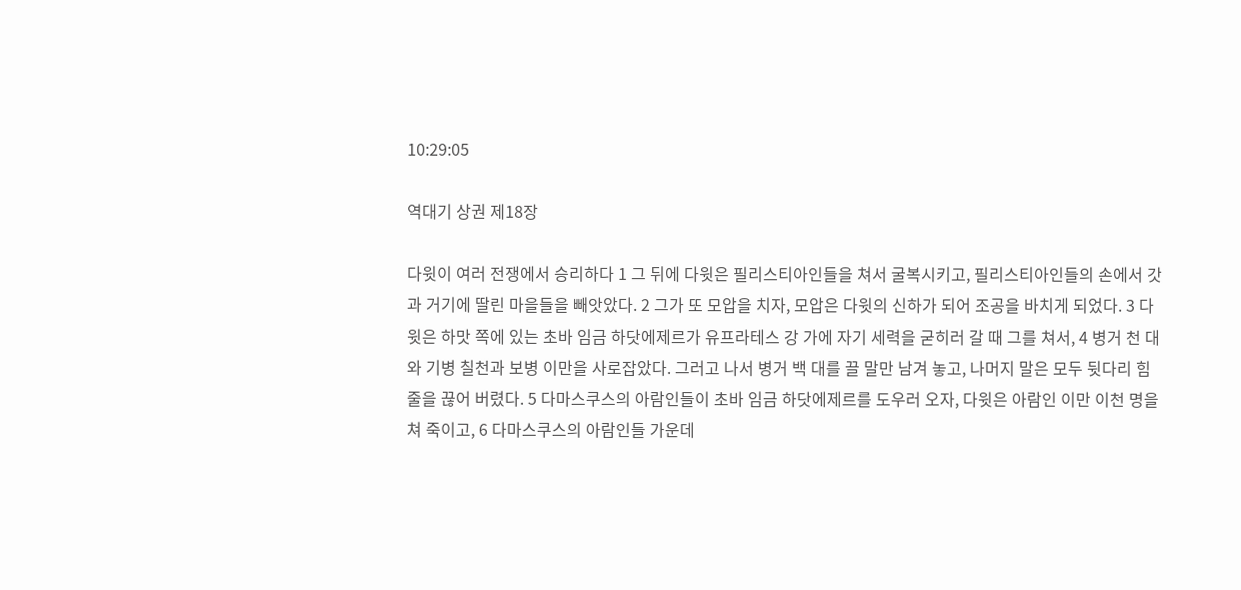10:29:05

역대기 상권 제18장

다윗이 여러 전쟁에서 승리하다 1 그 뒤에 다윗은 필리스티아인들을 쳐서 굴복시키고, 필리스티아인들의 손에서 갓과 거기에 딸린 마을들을 빼앗았다. 2 그가 또 모압을 치자, 모압은 다윗의 신하가 되어 조공을 바치게 되었다. 3 다윗은 하맛 쪽에 있는 초바 임금 하닷에제르가 유프라테스 강 가에 자기 세력을 굳히러 갈 때 그를 쳐서, 4 병거 천 대와 기병 칠천과 보병 이만을 사로잡았다. 그러고 나서 병거 백 대를 끌 말만 남겨 놓고, 나머지 말은 모두 뒷다리 힘줄을 끊어 버렸다. 5 다마스쿠스의 아람인들이 초바 임금 하닷에제르를 도우러 오자, 다윗은 아람인 이만 이천 명을 쳐 죽이고, 6 다마스쿠스의 아람인들 가운데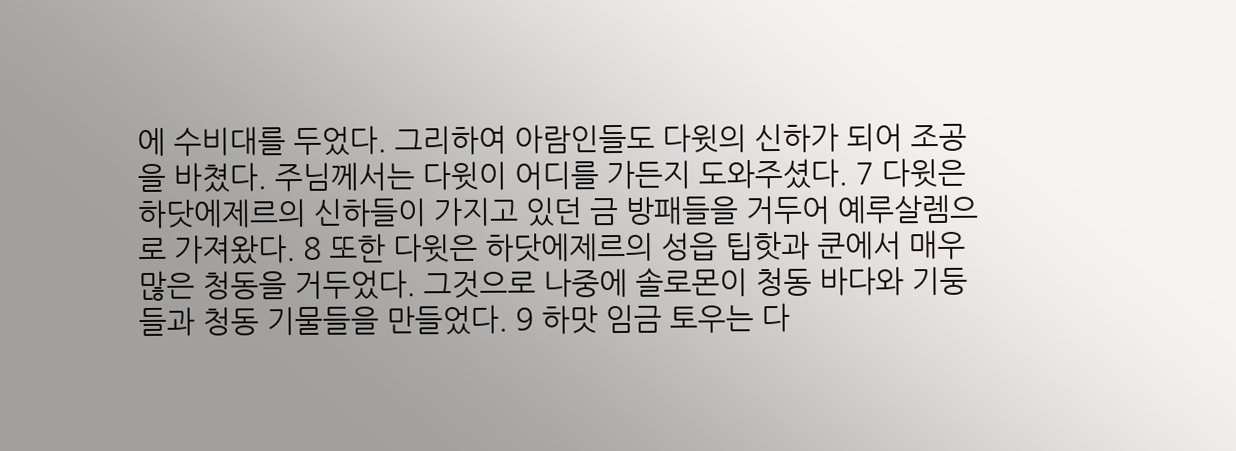에 수비대를 두었다. 그리하여 아람인들도 다윗의 신하가 되어 조공을 바쳤다. 주님께서는 다윗이 어디를 가든지 도와주셨다. 7 다윗은 하닷에제르의 신하들이 가지고 있던 금 방패들을 거두어 예루살렘으로 가져왔다. 8 또한 다윗은 하닷에제르의 성읍 팁핫과 쿤에서 매우 많은 청동을 거두었다. 그것으로 나중에 솔로몬이 청동 바다와 기둥들과 청동 기물들을 만들었다. 9 하맛 임금 토우는 다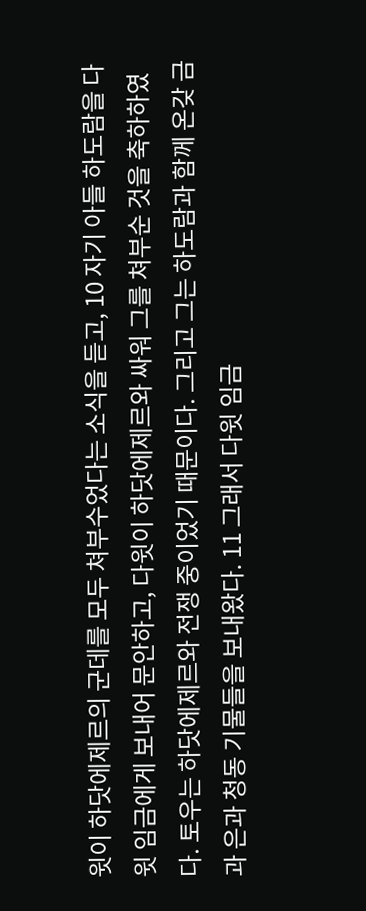윗이 하닷에제르의 군데를 모두 쳐부수었다는 소식을 듣고, 10 자기 아들 하도람을 다윗 임금에게 보내어 문안하고, 다윗이 하닷에제르와 싸워 그를 쳐부순 것을 축하하였다. 토우는 하닷에제르와 전쟁 중이었기 때문이다. 그리고 그는 하도람과 함께 온갖 금과 은과 청동 기물들을 보내왔다. 11 그래서 다윗 임금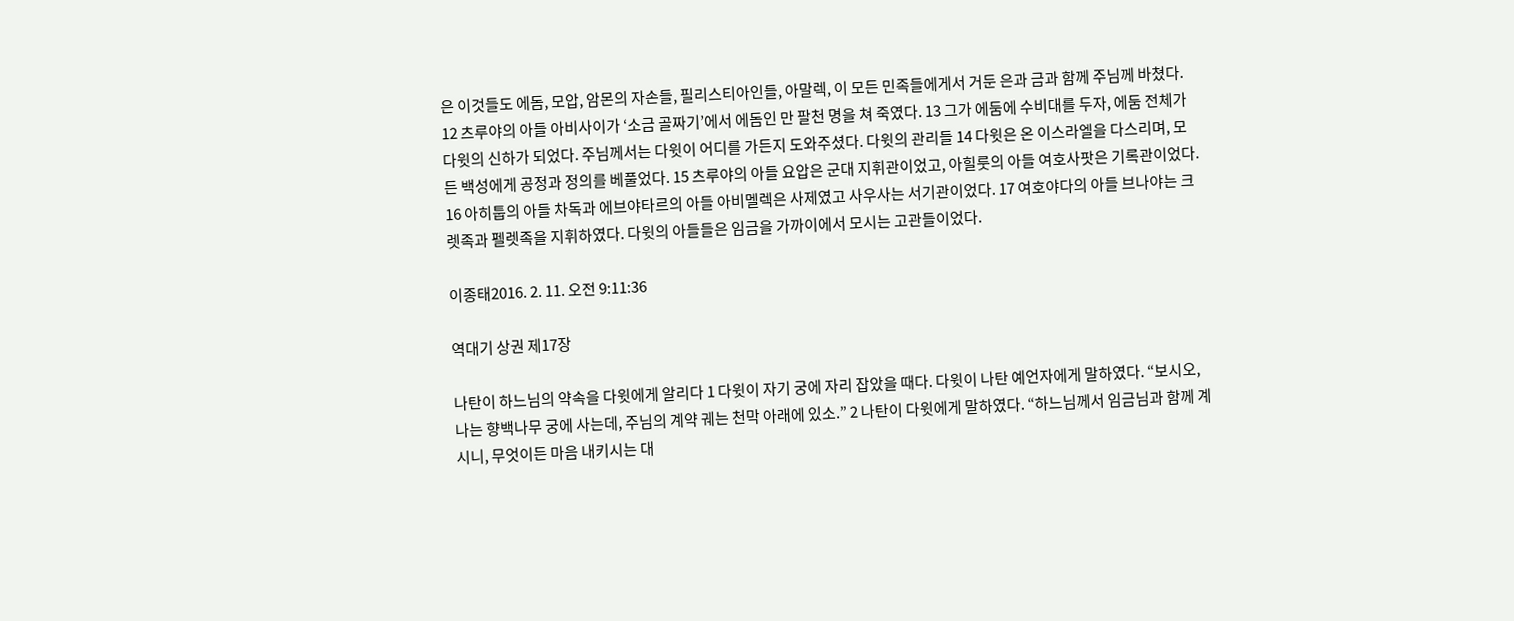은 이것들도 에돔, 모압, 암몬의 자손들, 필리스티아인들, 아말렉, 이 모든 민족들에게서 거둔 은과 금과 함께 주님께 바쳤다. 12 츠루야의 아들 아비사이가 ‘소금 골짜기’에서 에돔인 만 팔천 명을 쳐 죽였다. 13 그가 에둠에 수비대를 두자, 에둠 전체가 다윗의 신하가 되었다. 주님께서는 다윗이 어디를 가든지 도와주셨다. 다윗의 관리들 14 다윗은 온 이스라엘을 다스리며, 모든 백성에게 공정과 정의를 베풀었다. 15 츠루야의 아들 요압은 군대 지휘관이었고, 아힐룻의 아들 여호사팟은 기록관이었다. 16 아히툽의 아들 차독과 에브야타르의 아들 아비멜렉은 사제였고 사우사는 서기관이었다. 17 여호야다의 아들 브나야는 크렛족과 펠렛족을 지휘하였다. 다윗의 아들들은 임금을 가까이에서 모시는 고관들이었다.

이종태2016. 2. 11. 오전 9:11:36

역대기 상권 제17장

나탄이 하느님의 약속을 다윗에게 알리다 1 다윗이 자기 궁에 자리 잡았을 때다. 다윗이 나탄 예언자에게 말하였다. “보시오, 나는 향백나무 궁에 사는데, 주님의 계약 궤는 천막 아래에 있소.” 2 나탄이 다윗에게 말하였다. “하느님께서 임금님과 함께 계시니, 무엇이든 마음 내키시는 대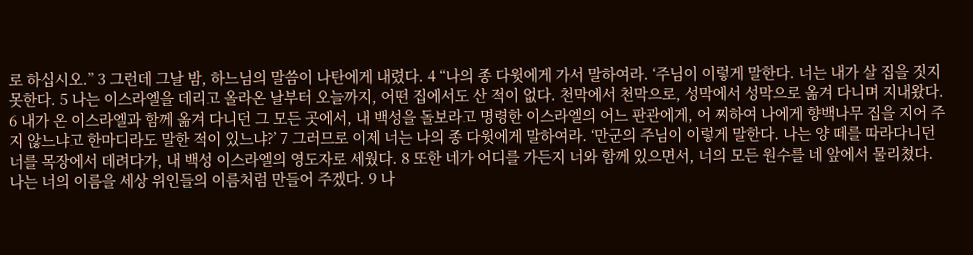로 하십시오.” 3 그런데 그날 밤, 하느님의 말씀이 나탄에게 내렸다. 4 “나의 종 다윗에게 가서 말하여라. ‘주님이 이렇게 말한다. 너는 내가 살 집을 짓지 못한다. 5 나는 이스라엘을 데리고 올라온 날부터 오늘까지, 어떤 집에서도 산 적이 없다. 천막에서 천막으로, 성막에서 성막으로 옮겨 다니며 지내왔다. 6 내가 온 이스라엘과 함께 옮겨 다니던 그 모든 곳에서, 내 백성을 돌보라고 명령한 이스라엘의 어느 판관에게, 어 찌하여 나에게 향백나무 집을 지어 주지 않느냐고 한마디라도 말한 적이 있느냐?’ 7 그러므로 이제 너는 나의 종 다윗에게 말하여라. ‘만군의 주님이 이렇게 말한다. 나는 양 떼를 따라다니던 너를 목장에서 데려다가, 내 백성 이스라엘의 영도자로 세웠다. 8 또한 네가 어디를 가든지 너와 함께 있으면서, 너의 모든 원수를 네 앞에서 물리쳤다. 나는 너의 이름을 세상 위인들의 이름처럼 만들어 주겠다. 9 나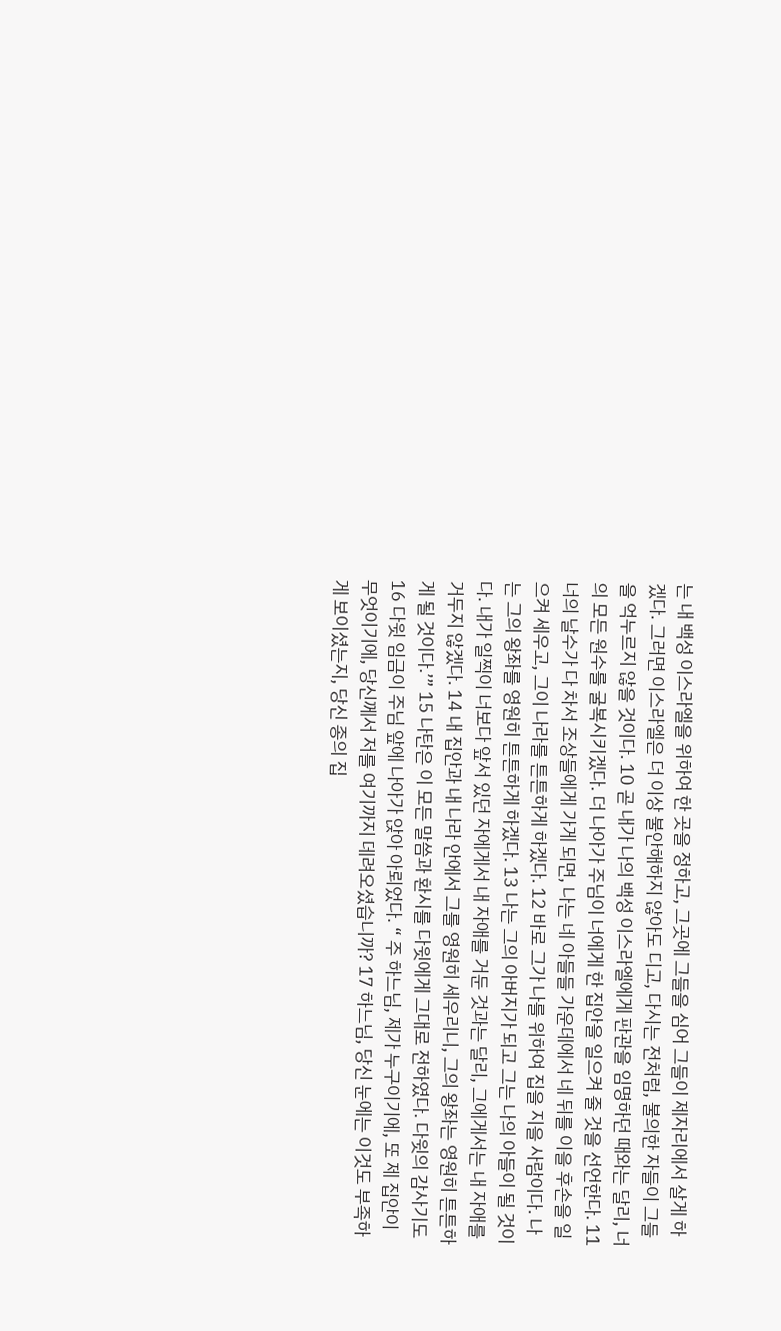는 내 백성 이스라엘을 위하여 한 곳을 정하고, 그곳에 그들을 심어 그들이 제자리에서 살게 하겠다. 그러면 이스라엘은 더 이상 불안해하지 않아도 디고, 다시는 전처럼, 불의한 자들이 그들을 억누르지 않을 것이다. 10 곧 내가 나의 백성 이스라엘에게 판관을 임명하던 때와는 달리, 너의 모든 원수를 굴복시키겠다. 더 나아가 주님이 너에게 한 집안을 일으켜 줄 것을 선언한다. 11 너의 날수가 다 차서 조상들에게 가게 되면, 나는 네 아들들 가운데에서 네 뒤를 이을 후손을 일으켜 세우고, 그이 나라를 튼튼하게 하겠다. 12 바로 그가 나를 위하여 집을 지을 사람이다. 나는 그의 왕좌를 영원히 튼튼하게 하겠다. 13 나는 그의 아버지가 되고 그는 나의 아들이 될 것이다. 내가 일찍이 너보다 앞서 있던 자에게서 내 자애를 거둔 것과는 달리, 그에게서는 내 자애를 거두지 않겠다. 14 내 집안과 내 나라 안에서 그를 영원히 세우리니, 그의 왕좌는 영원히 튼튼하게 될 것이다.’” 15 나탄은 이 모든 말씀과 환시를 다윗에게 그대로 전하였다. 다윗의 감사기도 16 다윗 임금이 주님 앞에 나아가 앉아 아뢰었다. “ 주 하느님, 제가 누구이기에, 또 제 집안이 무엇이기에, 당신께서 저를 여기까지 데려오셨습니까? 17 하느님, 당신 눈에는 이것도 부족하게 보이셨는지, 당신 종의 집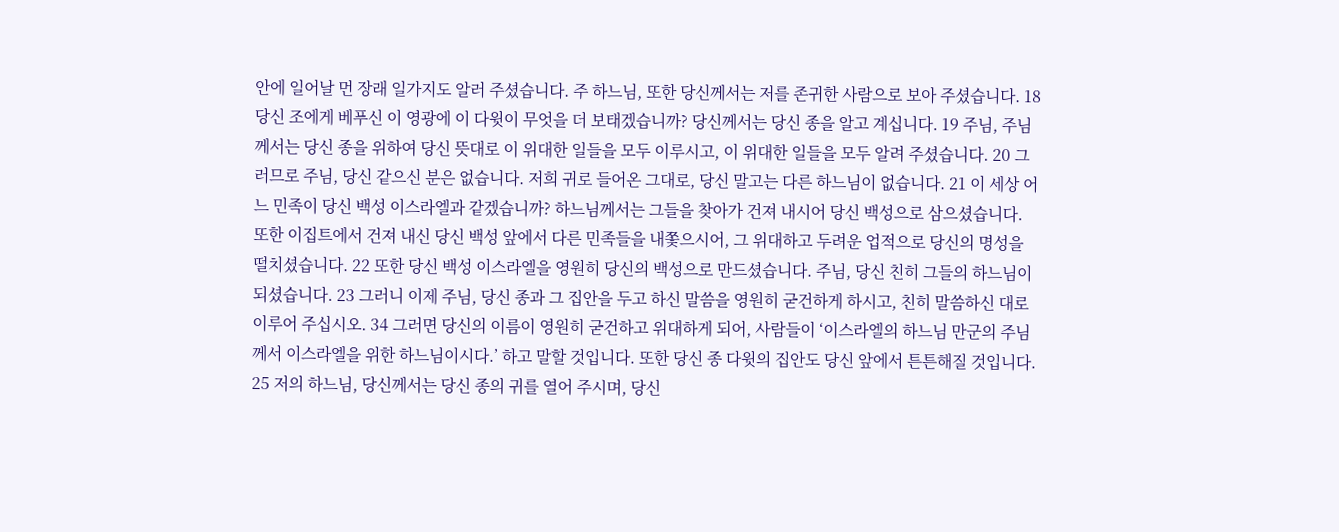안에 일어날 먼 장래 일가지도 알러 주셨습니다. 주 하느님, 또한 당신께서는 저를 존귀한 사람으로 보아 주셨습니다. 18 당신 조에게 베푸신 이 영광에 이 다윗이 무엇을 더 보태겠습니까? 당신께서는 당신 종을 알고 계십니다. 19 주님, 주님께서는 당신 종을 위하여 당신 뜻대로 이 위대한 일들을 모두 이루시고, 이 위대한 일들을 모두 알려 주셨습니다. 20 그러므로 주님, 당신 같으신 분은 없습니다. 저희 귀로 들어온 그대로, 당신 말고는 다른 하느님이 없습니다. 21 이 세상 어느 민족이 당신 백성 이스라엘과 같겠습니까? 하느님께서는 그들을 찾아가 건져 내시어 당신 백성으로 삼으셨습니다. 또한 이집트에서 건져 내신 당신 백성 앞에서 다른 민족들을 내쫓으시어, 그 위대하고 두려운 업적으로 당신의 명성을 떨치셨습니다. 22 또한 당신 백성 이스라엘을 영원히 당신의 백성으로 만드셨습니다. 주님, 당신 친히 그들의 하느님이 되셨습니다. 23 그러니 이제 주님, 당신 종과 그 집안을 두고 하신 말씀을 영원히 굳건하게 하시고, 친히 말씀하신 대로 이루어 주십시오. 34 그러면 당신의 이름이 영원히 굳건하고 위대하게 되어, 사람들이 ‘이스라엘의 하느님 만군의 주님께서 이스라엘을 위한 하느님이시다.’ 하고 말할 것입니다. 또한 당신 종 다윗의 집안도 당신 앞에서 튼튼해질 것입니다. 25 저의 하느님, 당신께서는 당신 종의 귀를 열어 주시며, 당신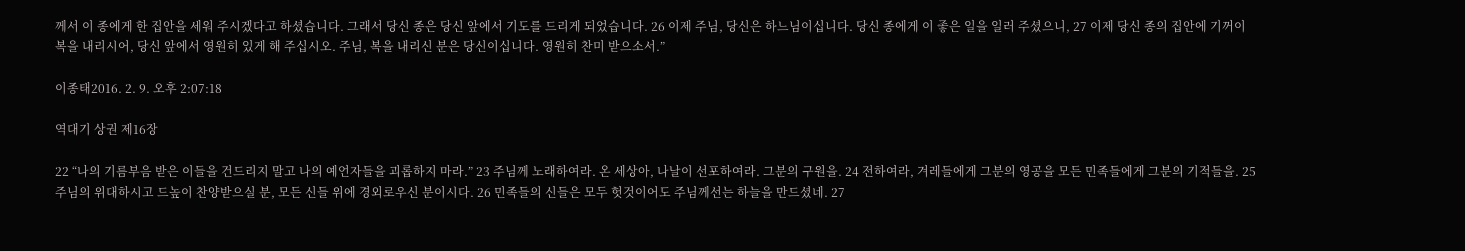께서 이 종에게 한 집안을 세워 주시겠다고 하셨습니다. 그래서 당신 종은 당신 앞에서 기도를 드리게 되었습니다. 26 이제 주님, 당신은 하느님이십니다. 당신 종에게 이 좋은 일을 일러 주셨으니, 27 이제 당신 종의 집안에 기꺼이 복을 내리시어, 당신 앞에서 영원히 있게 해 주십시오. 주님, 복을 내리신 분은 당신이십니다. 영원히 찬미 받으소서.”

이종태2016. 2. 9. 오후 2:07:18

역대기 상권 제16장

22 “나의 기름부음 받은 이들을 건드리지 말고 나의 예언자들을 괴롭하지 마라.” 23 주님께 노래하여라. 온 세상아, 나날이 선포하여라. 그분의 구원을. 24 전하여라, 겨레들에게 그분의 영공을 모든 민족들에게 그분의 기적들을. 25 주님의 위대하시고 드높이 찬양받으실 분, 모든 신들 위에 경외로우신 분이시다. 26 민족들의 신들은 모두 헛것이어도 주님께선는 하늘을 만드셨네. 27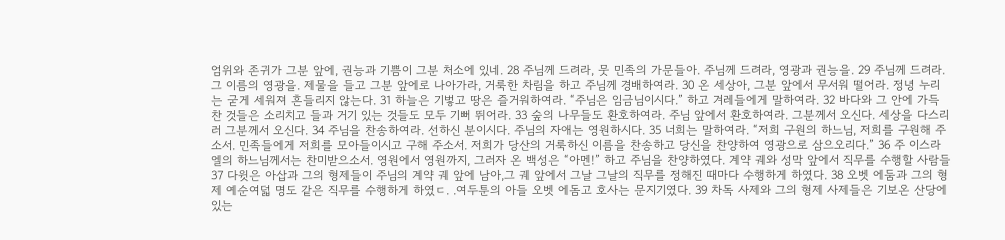엄위와 존귀가 그분 앞에, 권능과 기쁨이 그분 처소에 있네. 28 주님께 드려라, 뭇 민족의 가문들아. 주님께 드려라, 영광과 권능을. 29 주님께 드려라. 그 이름의 영광을. 제물을 들고 그분 앞에로 나아가라, 거룩한 차림을 하고 주님께 경배하여라. 30 온 세상아, 그분 앞에서 무서워 떨어라. 정녕 누리는 굳게 세워져 흔들리지 않는다. 31 하늘은 기벟고 땅은 즐거워하여라. “주님은 임금님이시다.” 하고 겨레들에게 말하여라. 32 바다와 그 안에 가득 찬 것들은 소리치고 들과 거기 있는 것들도 모두 기뻐 뛰어라. 33 숲의 나무들도 환호하여라. 주님 앞에서 환호하여라. 그분께서 오신다. 세상을 다스리러 그분께서 오신다. 34 주님을 찬송하여라. 선하신 분이시다. 주님의 자애는 영원하시다. 35 너희는 말하여라. “저희 구원의 하느님, 저희를 구원해 주소서. 민족들에게 저희를 모아들이시고 구해 주소서. 저희가 당산의 거룩하신 이름을 찬송하고 당신을 찬양하여 영광으로 삼으오리다.” 36 주 이스라엘의 하느님께서는 찬미받으소서. 영원에서 영원까지, 그러자 온 백성은 “아멘!” 하고 주님을 찬양하였다. 계약 궤와 성막 앞에서 직무를 수행할 사람들 37 다윗은 아삽과 그의 형제들이 주님의 계약 궤 앞에 남아,그 궤 앞에서 그날 그날의 직무를 정해진 때마다 수행하게 하였다. 38 오벳 에둠과 그의 형제 예순여덟 명도 같은 직무를 수행하게 하였ㄷ. .여두툰의 아들 오벳 에돔고 호사는 문지기였다. 39 차독 사제와 그의 형제 사제들은 기보온 산당에 있는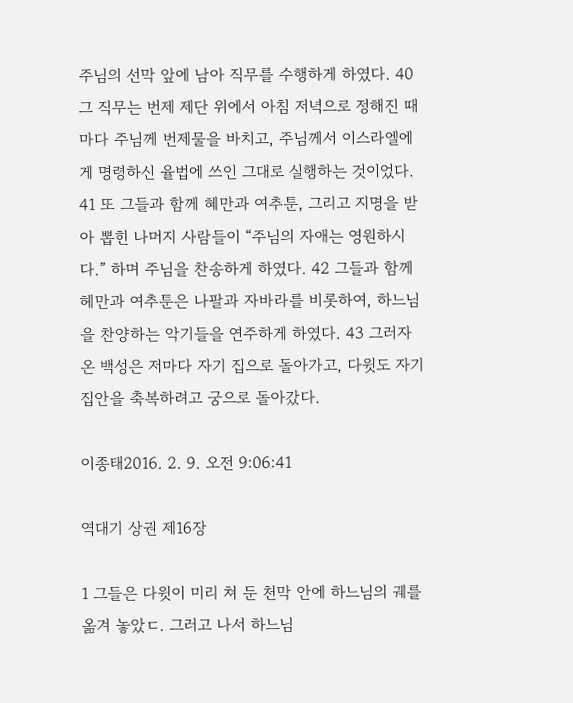주님의 선막 앞에 남아 직무를 수행하게 하였다. 40 그 직무는 번제 제단 위에서 아침 저녁으로 정해진 때마다 주님께 번제물을 바치고, 주님께서 이스라엘에게 명령하신 율법에 쓰인 그대로 실행하는 것이었다. 41 또 그들과 함께 혜만과 여추툰, 그리고 지명을 받아 뽑힌 나머지 사람들이 “주님의 자애는 영원하시다.” 하며 주님을 찬송하게 하였다. 42 그들과 함께 헤만과 여추툰은 나팔과 자바라를 비롯하여, 하느님을 찬양하는 악기들을 연주하게 하였다. 43 그러자 온 백성은 저마다 자기 집으로 돌아가고, 다윗도 자기 집안을 축복하려고 궁으로 돌아갔다.

이종태2016. 2. 9. 오전 9:06:41

역대기 상권 제16장

1 그들은 다윗이 미리 쳐 둔 천막 안에 하느님의 궤를 옮겨 놓았ㄷ. 그러고 나서 하느님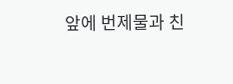앞에 번제물과 친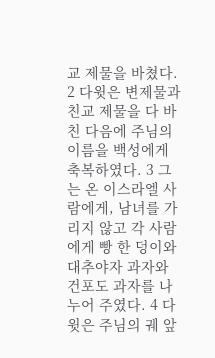교 제물을 바쳤다. 2 다윗은 변제물과 친교 제물을 다 바친 다음에 주님의 이름을 백성에게 축복하였다. 3 그는 온 이스라엘 사람에게, 남녀를 가리지 않고 각 사람에게 빵 한 덩이와 대추야자 과자와 건포도 과자를 나누어 주였다. 4 다윗은 주님의 궤 앞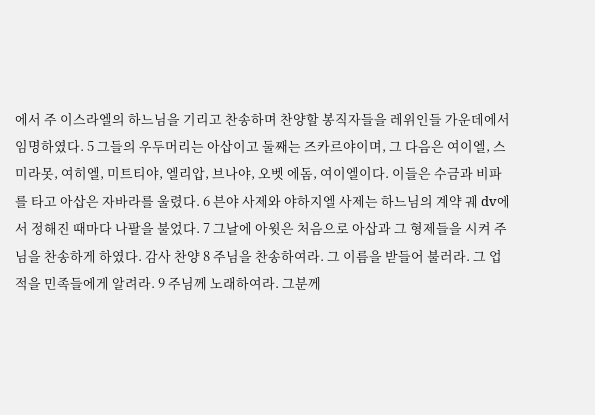에서 주 이스라엘의 하느님을 기리고 찬송하며 찬양할 봉직자들을 레위인들 가운데에서 임명하였다. 5 그들의 우두머리는 아삽이고 둘째는 즈카르야이며, 그 다음은 여이엘, 스미라못, 여히엘, 미트티야, 엘리압, 브나야, 오벳 에돔, 여이엘이다. 이들은 수금과 비파를 타고 아삽은 자바라를 울렸다. 6 븐야 사제와 야하지엘 사제는 하느님의 계약 궤 dv에서 정해진 때마다 나팔을 불었다. 7 그날에 아윗은 처음으로 아삽과 그 형제들을 시켜 주님을 찬송하게 하였다. 감사 찬양 8 주님을 찬송하여라. 그 이름을 받들어 불러라. 그 업적을 민족들에게 알려라. 9 주님께 노래하여라. 그분께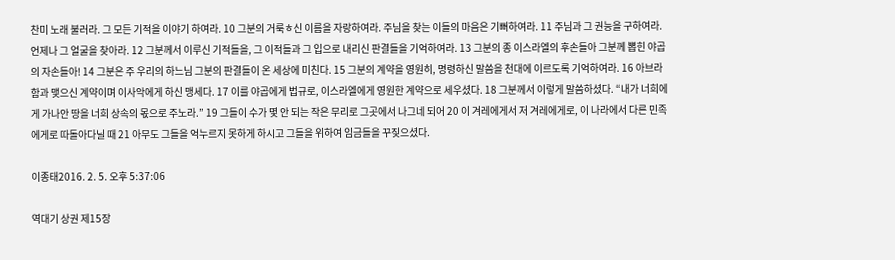찬미 노래 불러라. 그 모든 기적을 이야기 하여라. 10 그분의 거룩ㅎ신 이름을 자랑하여라. 주님을 찾는 이들의 마음은 기뻐하여라. 11 주님과 그 권능을 구하여라. 언제나 그 얼굴을 찾아라. 12 그분께서 이루신 기적들을, 그 이적들과 그 입으로 내리신 판결들을 기억하여라. 13 그분의 종 이스라엘의 후손들아 그분께 뽑힌 야곱의 자손들아! 14 그분은 주 우리의 하느님 그분의 판결들이 온 세상에 미친다. 15 그분의 계약을 영원히, 명령하신 말씀을 천대에 이르도록 기억하여라. 16 아브라함과 맺으신 계약이며 이사악에게 하신 맹세다. 17 이를 야곱에게 법규로, 이스라엘에게 영원한 계약으로 세우셨다. 18 그분께서 이렇게 말씀하셨다. “내가 너희에게 가나안 땅을 너희 상속의 몫으로 주노라.” 19 그들이 수가 몇 안 되는 작은 무리로 그곳에서 나그네 되어 20 이 겨레에게서 저 겨레에게로, 이 나라에서 다른 민족에게로 따돌아다닐 때 21 아무도 그들을 억누르지 못하게 하시고 그들을 위하여 임금들을 꾸짖으셨다.

이종태2016. 2. 5. 오후 5:37:06

역대기 상권 제15장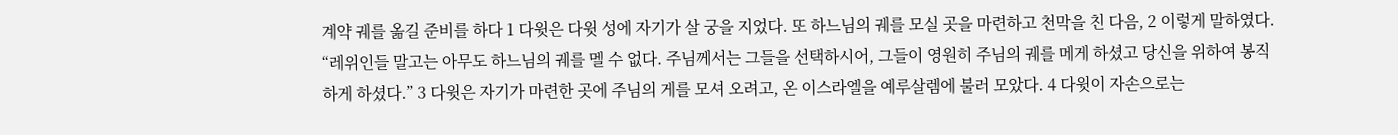계약 궤를 옮길 준비를 하다 1 다윗은 다윗 성에 자기가 살 궁을 지었다. 또 하느님의 궤를 모실 곳을 마련하고 천막을 친 다음, 2 이렇게 말하였다. “레위인들 말고는 아무도 하느님의 궤를 멜 수 없다. 주님께서는 그들을 선택하시어, 그들이 영원히 주님의 궤를 메게 하셨고 당신을 위하여 봉직하게 하셨다.” 3 다윗은 자기가 마련한 곳에 주님의 게를 모셔 오려고, 온 이스라엘을 예루살렘에 불러 모았다. 4 다윗이 자손으로는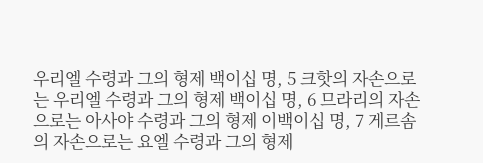우리엘 수령과 그의 형제 백이십 명, 5 크핫의 자손으로는 우리엘 수령과 그의 형제 백이십 명, 6 므라리의 자손으로는 아사야 수령과 그의 형제 이백이십 명, 7 게르솜의 자손으로는 요엘 수령과 그의 형제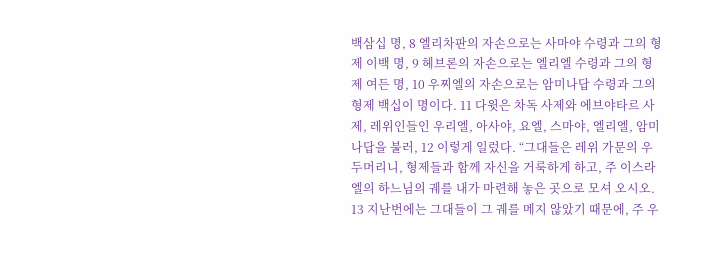백삼십 명, 8 엘리차판의 자손으로는 사마야 수령과 그의 형제 이백 명, 9 헤브론의 자손으로는 엘리엘 수령과 그의 형제 여든 명, 10 우찌엘의 자손으로는 암미나답 수령과 그의 형제 백십이 명이다. 11 다윗은 차독 사제와 에브야타르 사제, 레위인들인 우리엘, 아사야, 요엘, 스마야, 엘리엘, 암미나답을 불러, 12 이렇게 일렀다. “그대들은 레위 가문의 우두머리니, 형제들과 함께 자신을 거룩하게 하고, 주 이스라엘의 하느님의 궤를 내가 마련해 놓은 곳으로 모셔 오시오. 13 지난번에는 그대들이 그 궤를 메지 않았기 때문에, 주 우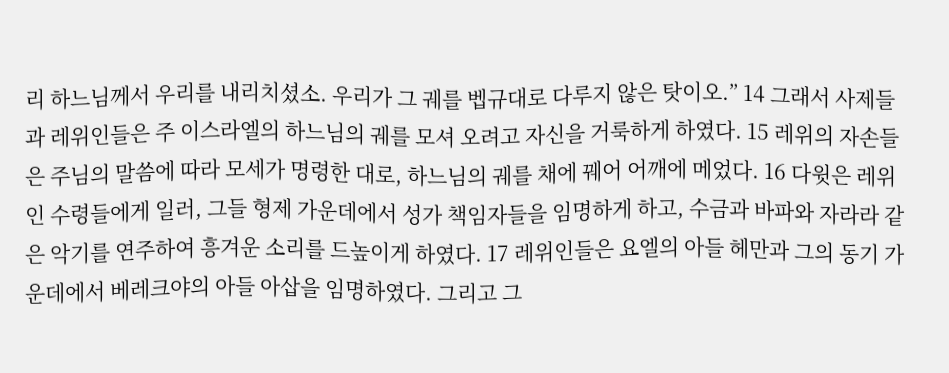리 하느님께서 우리를 내리치셨소. 우리가 그 궤를 벱규대로 다루지 않은 탓이오.” 14 그래서 사제들과 레위인들은 주 이스라엘의 하느님의 궤를 모셔 오려고 자신을 거룩하게 하였다. 15 레위의 자손들은 주님의 말씀에 따라 모세가 명령한 대로, 하느님의 궤를 채에 꿰어 어깨에 메었다. 16 다윗은 레위인 수령들에게 일러, 그들 형제 가운데에서 성가 책임자들을 임명하게 하고, 수금과 바파와 자라라 같은 악기를 연주하여 흥겨운 소리를 드높이게 하였다. 17 레위인들은 요엘의 아들 헤만과 그의 동기 가운데에서 베레크야의 아들 아삽을 임명하였다. 그리고 그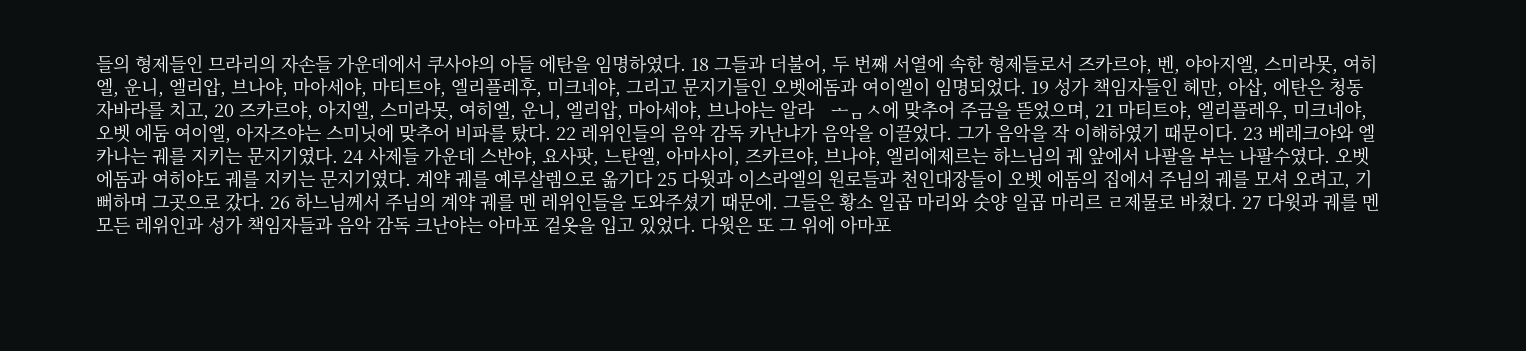들의 형제들인 므라리의 자손들 가운데에서 쿠사야의 아들 에탄을 임명하였다. 18 그들과 더불어, 두 번째 서열에 속한 형제들로서 즈카르야, 벤, 야아지엘, 스미라못, 여히엘, 운니, 엘리압, 브나야, 마아세야, 마티트야, 엘리플레후, 미크네야, 그리고 문지기들인 오벳에돔과 여이엘이 임명되었다. 19 성가 책임자들인 헤만, 아삽, 에탄은 청동 자바라를 치고, 20 즈카르야, 아지엘, 스미라못, 여히엘, 운니, 엘리압, 마아세야, 브나야는 알라ᅟᅩᆷㅅ에 맞추어 주금을 뜯었으며, 21 마티트야, 엘리플레우, 미크네야, 오벳 에둠 여이엘, 아자즈야는 스미닛에 맞추어 비파를 탔다. 22 레위인들의 음악 감독 카난냐가 음악을 이끌었다. 그가 음악을 작 이해하였기 때문이다. 23 베레크야와 엘카나는 궤를 지키는 문지기였다. 24 사제들 가운데 스반야, 요사팟, 느탄엘, 아마사이, 즈카르야, 브나야, 엘리에제르는 하느님의 궤 앞에서 나팔을 부는 나팔수였다. 오벳 에돔과 여히야도 궤를 지키는 문지기였다. 계약 궤를 예루살렘으로 옮기다 25 다윗과 이스라엘의 원로들과 천인대장들이 오벳 에돔의 집에서 주님의 궤를 모셔 오려고, 기뻐하며 그곳으로 갔다. 26 하느님께서 주님의 계약 궤를 멘 레위인들을 도와주셨기 때문에. 그들은 황소 일곱 마리와 숫양 일곱 마리르 ㄹ제물로 바쳤다. 27 다윗과 궤를 멘 모든 레위인과 성가 책임자들과 음악 감독 크난야는 아마포 겉옷을 입고 있었다. 다윗은 또 그 위에 아마포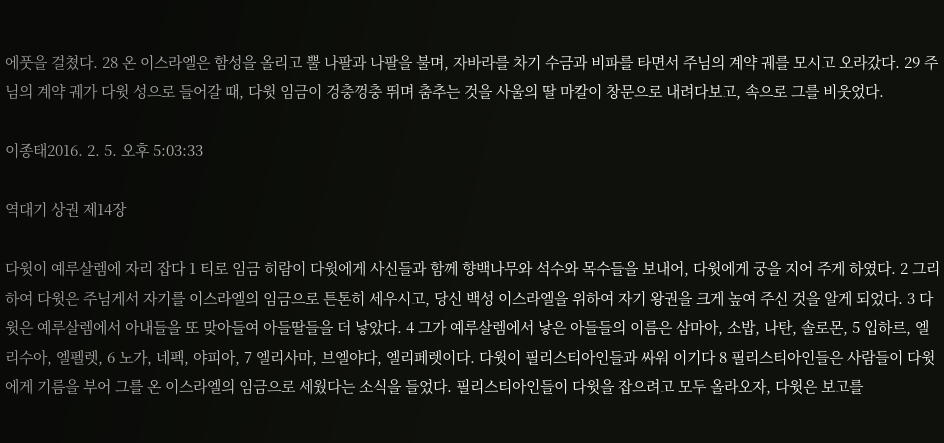에풋을 걸쳤다. 28 온 이스라엘은 함성을 올리고 뿔 나팔과 나팔을 불며, 자바라를 차기 수금과 비파를 타면서 주님의 계약 궤를 모시고 오라갔다. 29 주님의 계약 궤가 다윗 성으로 들어갈 때, 다윗 임금이 겅충껑충 뛰며 춤추는 것을 사울의 딸 마칼이 창문으로 내려다보고, 속으로 그를 비웃었다.

이종태2016. 2. 5. 오후 5:03:33

역대기 상권 제14장

다윗이 예루살렘에 자리 잡다 1 티로 임금 히람이 다윗에게 사신들과 함께 향백나무와 석수와 목수들을 보내어, 다윗에게 궁을 지어 주게 하였다. 2 그리하여 다윗은 주님게서 자기를 이스라엘의 임금으로 튼톤히 세우시고, 당신 백성 이스라엘을 위하여 자기 왕권을 크게 높여 주신 것을 알게 되었다. 3 다윗은 예루살렘에서 아내들을 또 맞아들여 아들딸들을 더 낳았다. 4 그가 예루살렘에서 낳은 아들들의 이름은 삼마아, 소밥, 나탄, 솔로몬, 5 입하르, 엘리수아, 엘펠렛, 6 노가, 네펙, 야피아, 7 엘리사마, 브엘야다, 엘리페렛이다. 다윗이 필리스티아인들과 싸워 이기다 8 필리스티아인들은 사람들이 다윗에게 기름을 부어 그를 온 이스라엘의 임금으로 세웠다는 소식을 들었다. 필리스티아인들이 다윗을 잡으려고 모두 올라오자, 다윗은 보고를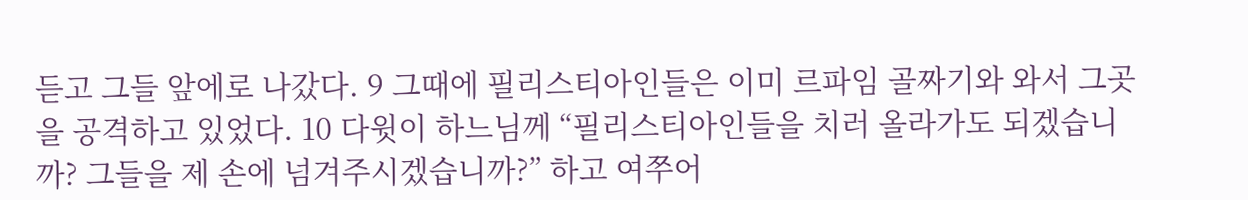듣고 그들 앞에로 나갔다. 9 그때에 필리스티아인들은 이미 르파임 골짜기와 와서 그곳을 공격하고 있었다. 10 다윗이 하느님께 “필리스티아인들을 치러 올라가도 되겠습니까? 그들을 제 손에 넘겨주시겠습니까?” 하고 여쭈어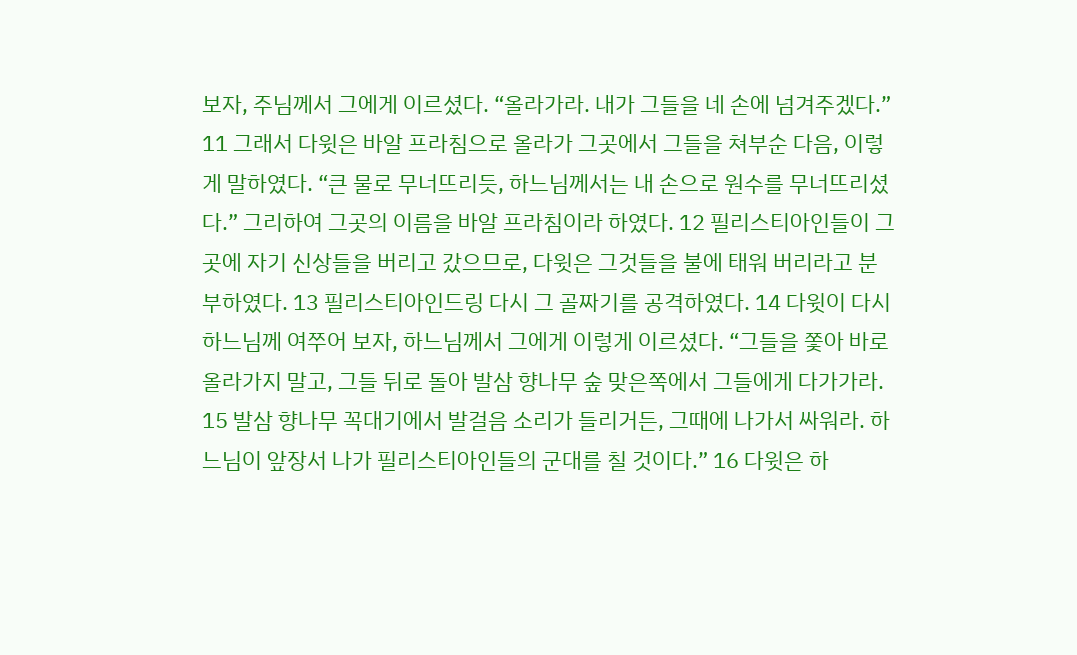보자, 주님께서 그에게 이르셨다. “올라가라. 내가 그들을 네 손에 넘겨주겠다.” 11 그래서 다윗은 바알 프라침으로 올라가 그곳에서 그들을 쳐부순 다음, 이렇게 말하였다. “큰 물로 무너뜨리듯, 하느님께서는 내 손으로 원수를 무너뜨리셨다.” 그리하여 그곳의 이름을 바알 프라침이라 하였다. 12 필리스티아인들이 그곳에 자기 신상들을 버리고 갔으므로, 다윗은 그것들을 불에 태워 버리라고 분부하였다. 13 필리스티아인드링 다시 그 골짜기를 공격하였다. 14 다윗이 다시 하느님께 여쭈어 보자, 하느님께서 그에게 이렇게 이르셨다. “그들을 쫓아 바로 올라가지 말고, 그들 뒤로 돌아 발삼 향나무 숲 맞은쪽에서 그들에게 다가가라. 15 발삼 향나무 꼭대기에서 발걸음 소리가 들리거든, 그때에 나가서 싸워라. 하느님이 앞장서 나가 필리스티아인들의 군대를 칠 것이다.” 16 다윗은 하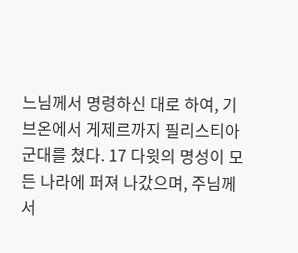느님께서 명령하신 대로 하여, 기브온에서 게제르까지 필리스티아 군대를 쳤다. 17 다윗의 명성이 모든 나라에 퍼져 나갔으며, 주님께서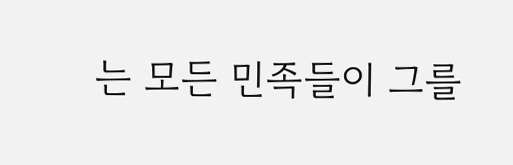는 모든 민족들이 그를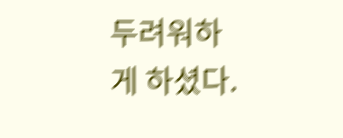두려워하게 하셨다.